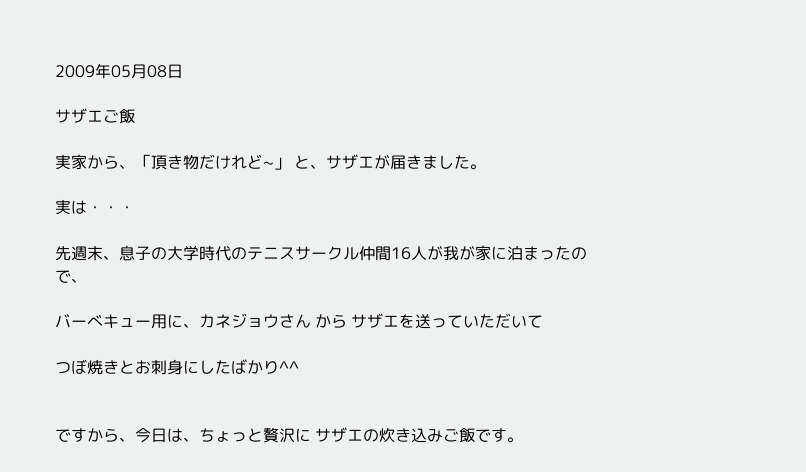2009年05月08日

サザエご飯

実家から、「頂き物だけれど~」 と、サザエが届きました。

実は・・・

先週末、息子の大学時代のテニスサークル仲間16人が我が家に泊まったので、

バーべキュー用に、カネジョウさん から サザエを送っていただいて

つぼ焼きとお刺身にしたばかり^^


ですから、今日は、ちょっと贅沢に サザエの炊き込みご飯です。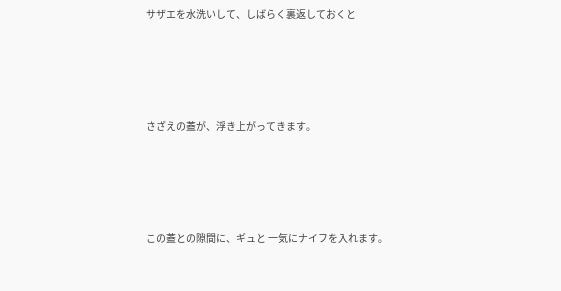サザエを水洗いして、しばらく裏返しておくと







さざえの蓋が、浮き上がってきます。







この蓋との隙間に、ギュと 一気にナイフを入れます。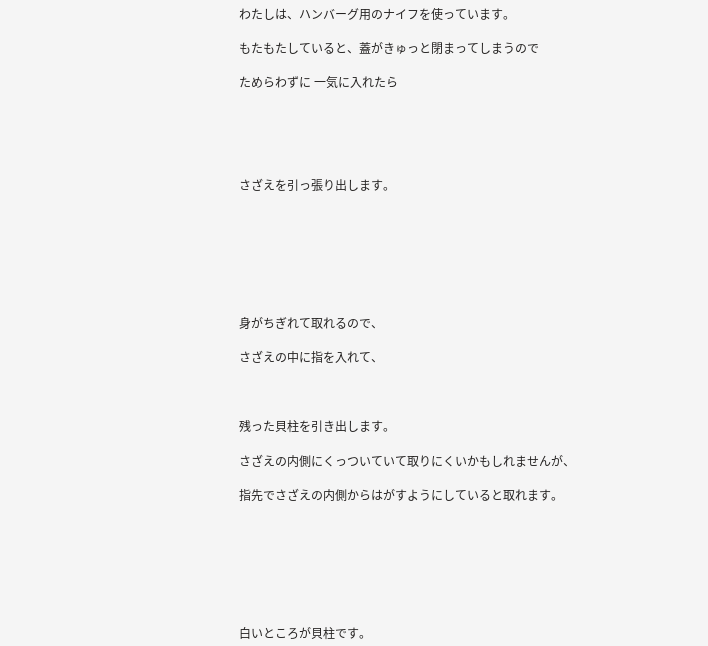わたしは、ハンバーグ用のナイフを使っています。

もたもたしていると、蓋がきゅっと閉まってしまうので

ためらわずに 一気に入れたら





さざえを引っ張り出します。







身がちぎれて取れるので、

さざえの中に指を入れて、



残った貝柱を引き出します。

さざえの内側にくっついていて取りにくいかもしれませんが、

指先でさざえの内側からはがすようにしていると取れます。







白いところが貝柱です。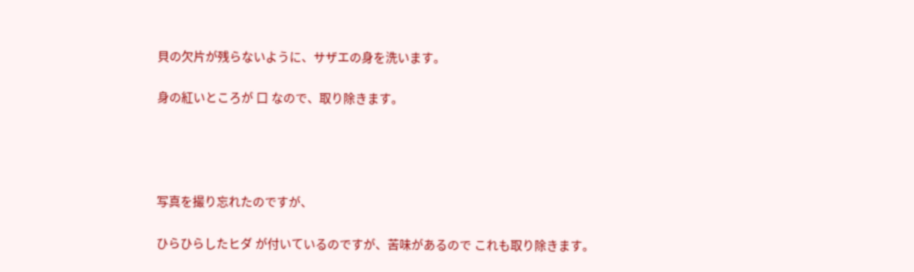貝の欠片が残らないように、サザエの身を洗います。

身の紅いところが 口 なので、取り除きます。




写真を撮り忘れたのですが、

ひらひらしたヒダ が付いているのですが、苦味があるので これも取り除きます。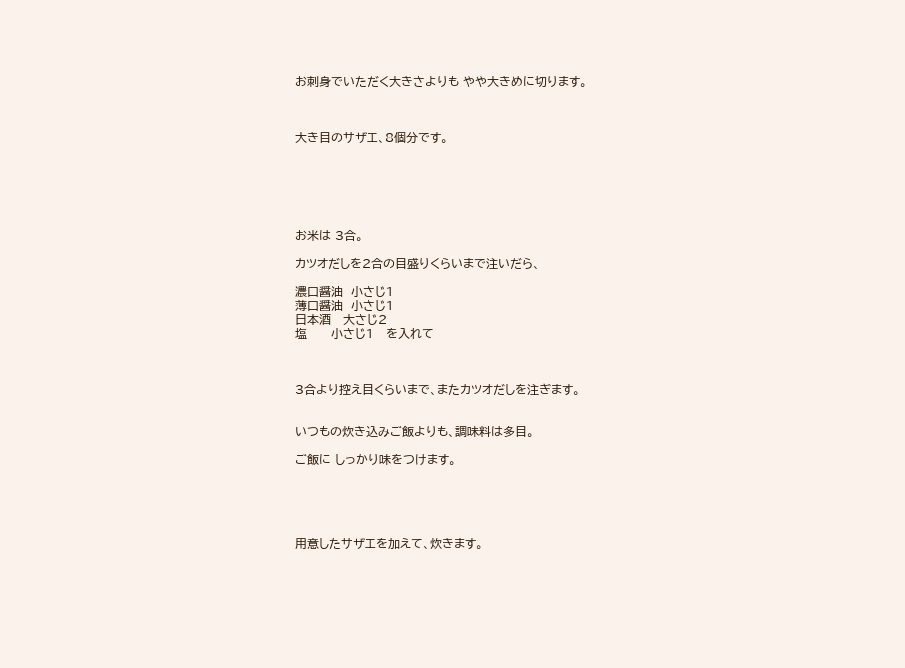お刺身でいただく大きさよりも やや大きめに切ります。



大き目のサザエ、8個分です。






お米は 3合。

カツオだしを2合の目盛りくらいまで注いだら、

濃口醤油  小さじ1
薄口醤油  小さじ1
日本酒   大さじ2
塩      小さじ1   を入れて



3合より控え目くらいまで、またカツオだしを注ぎます。


いつもの炊き込みご飯よりも、調味料は多目。

ご飯に しっかり味をつけます。





用意したサザエを加えて、炊きます。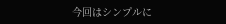今回はシンプルに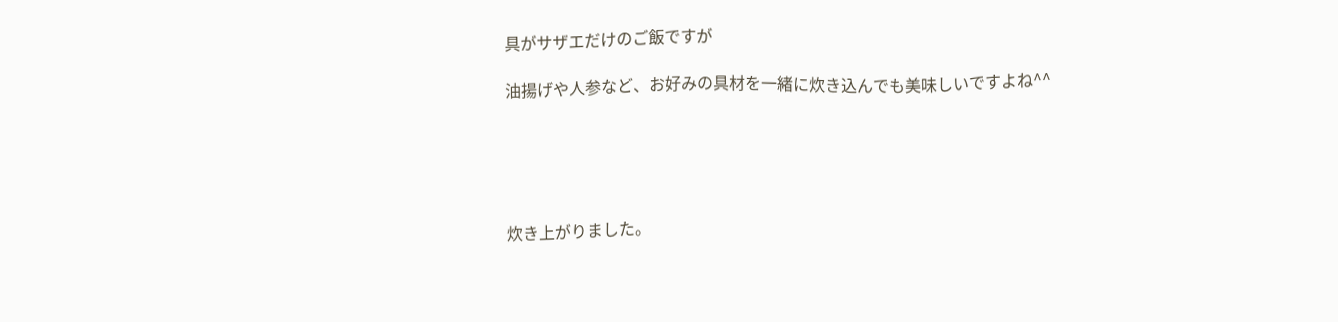具がサザエだけのご飯ですが

油揚げや人参など、お好みの具材を一緒に炊き込んでも美味しいですよね^^





炊き上がりました。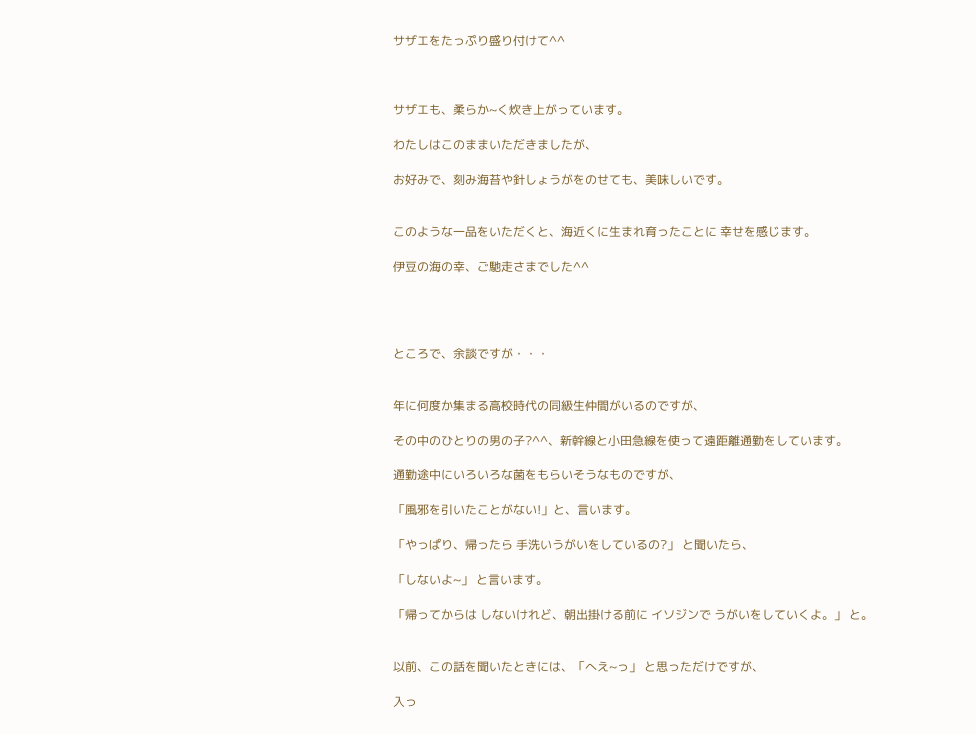サザエをたっぷり盛り付けて^^



サザエも、柔らか~く炊き上がっています。

わたしはこのままいただきましたが、

お好みで、刻み海苔や針しょうがをのせても、美味しいです。


このような一品をいただくと、海近くに生まれ育ったことに 幸せを感じます。

伊豆の海の幸、ご馳走さまでした^^




ところで、余談ですが・・・


年に何度か集まる高校時代の同級生仲間がいるのですが、

その中のひとりの男の子?^^、新幹線と小田急線を使って遠距離通勤をしています。

通勤途中にいろいろな菌をもらいそうなものですが、

「風邪を引いたことがない!」と、言います。

「やっぱり、帰ったら 手洗いうがいをしているの?」 と聞いたら、

「しないよ~」 と言います。

「帰ってからは しないけれど、朝出掛ける前に イソジンで うがいをしていくよ。」 と。


以前、この話を聞いたときには、「へえ~っ」 と思っただけですが、

入っ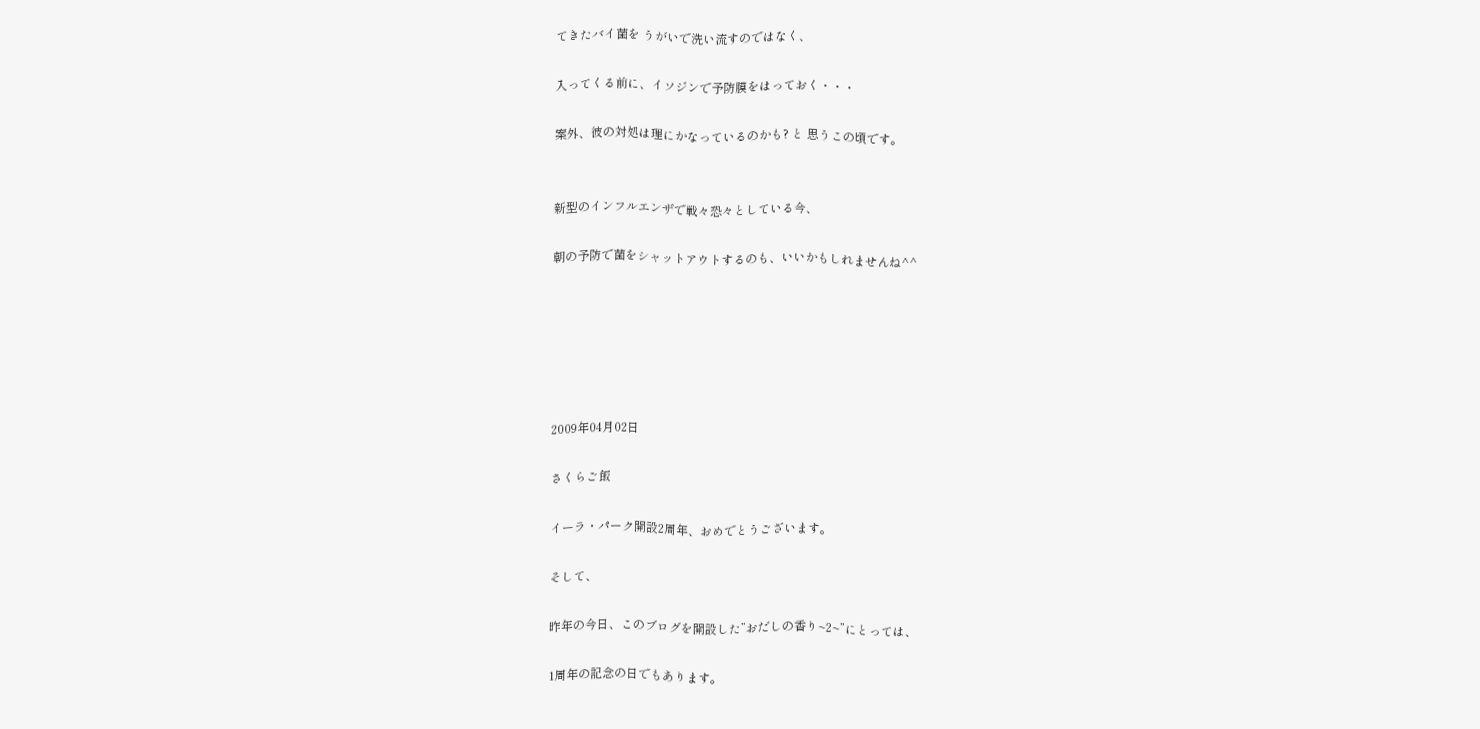てきたバイ菌を うがいで洗い流すのではなく、

入ってくる前に、イソジンで予防膜をはっておく・・・

案外、彼の対処は理にかなっているのかも? と 思うこの頃です。


新型のインフルエンザで戦々恐々としている今、

朝の予防で菌をシャットアウトするのも、いいかもしれませんね^^






2009年04月02日

さくらご飯

イーラ・パーク開設2周年、おめでとうございます。

そして、

昨年の今日、このブログを開設した”おだしの香り~2~”にとっては、

1周年の記念の日でもあります。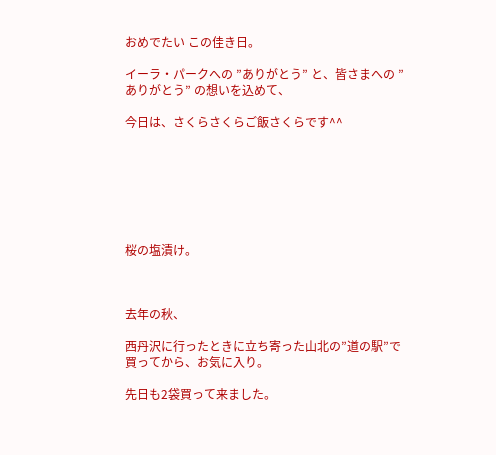おめでたい この佳き日。

イーラ・パークへの ”ありがとう” と、皆さまへの ”ありがとう” の想いを込めて、

今日は、さくらさくらご飯さくらです^^







桜の塩漬け。



去年の秋、

西丹沢に行ったときに立ち寄った山北の”道の駅”で買ってから、お気に入り。

先日も2袋買って来ました。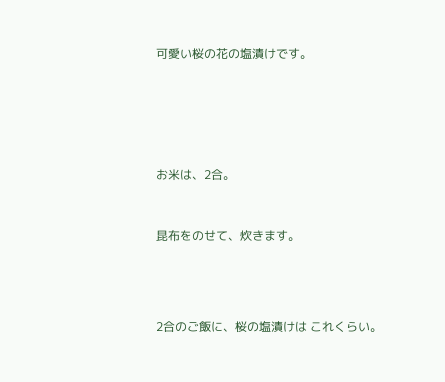可愛い桜の花の塩漬けです。







お米は、2合。



昆布をのせて、炊きます。





2合のご飯に、桜の塩漬けは これくらい。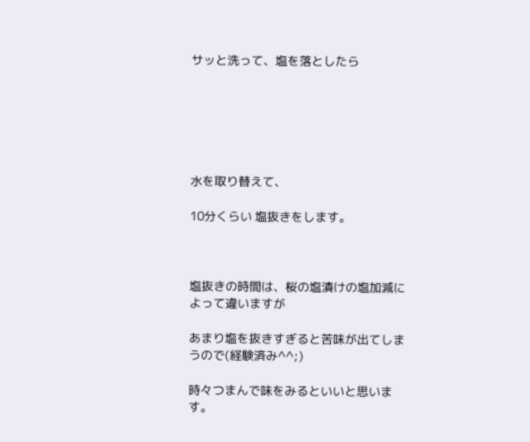サッと洗って、塩を落としたら






水を取り替えて、

10分くらい 塩抜きをします。



塩抜きの時間は、桜の塩漬けの塩加減によって違いますが

あまり塩を抜きすぎると苦味が出てしまうので(経験済み^^;)

時々つまんで味をみるといいと思います。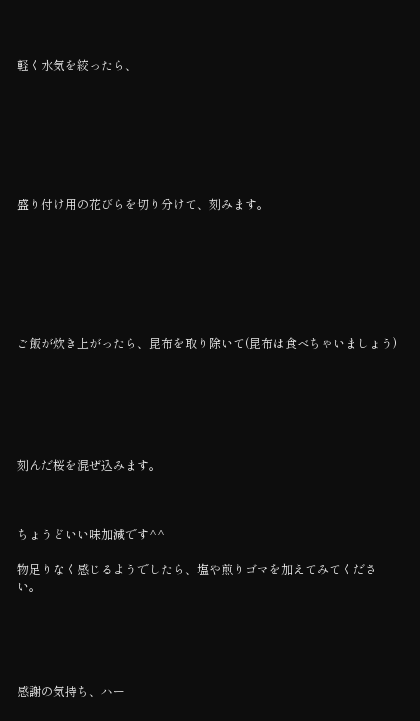軽く水気を絞ったら、







盛り付け用の花びらを切り分けて、刻みます。







ご飯が炊き上がったら、昆布を取り除いて(昆布は食べちゃいましょう)






刻んだ桜を混ぜ込みます。



ちょうどいい味加減です^^

物足りなく感じるようでしたら、塩や煎りゴマを加えてみてください。





感謝の気持ち、ハー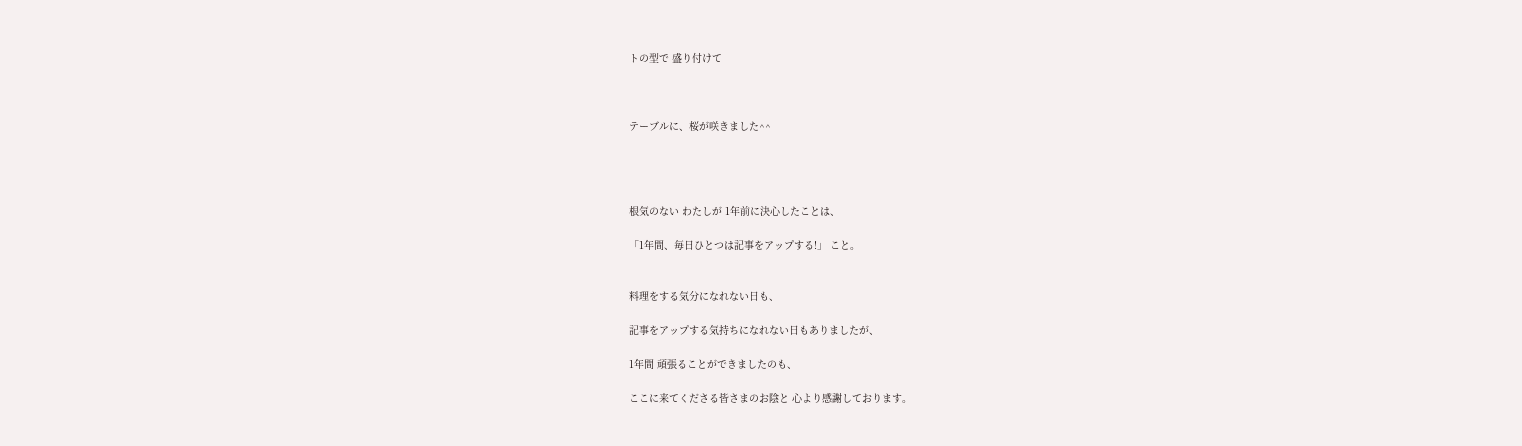トの型で 盛り付けて



テーブルに、桜が咲きました^^




根気のない わたしが 1年前に決心したことは、

「1年間、毎日ひとつは記事をアップする!」 こと。


料理をする気分になれない日も、

記事をアップする気持ちになれない日もありましたが、

1年間 頑張ることができましたのも、

ここに来てくださる皆さまのお陰と 心より感謝しております。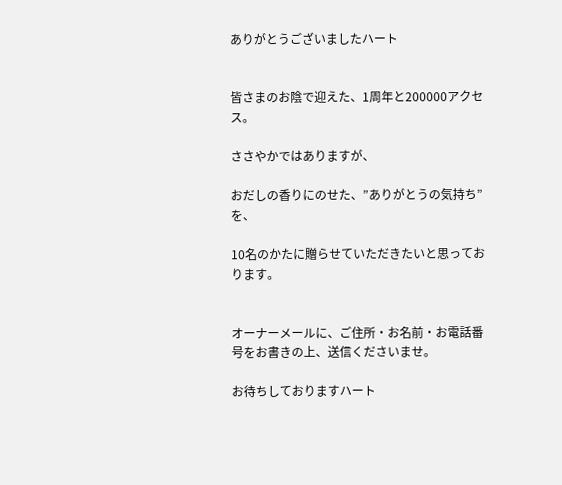ありがとうございましたハート


皆さまのお陰で迎えた、1周年と200000アクセス。

ささやかではありますが、

おだしの香りにのせた、”ありがとうの気持ち” を、

10名のかたに贈らせていただきたいと思っております。


オーナーメールに、ご住所・お名前・お電話番号をお書きの上、送信くださいませ。

お待ちしておりますハート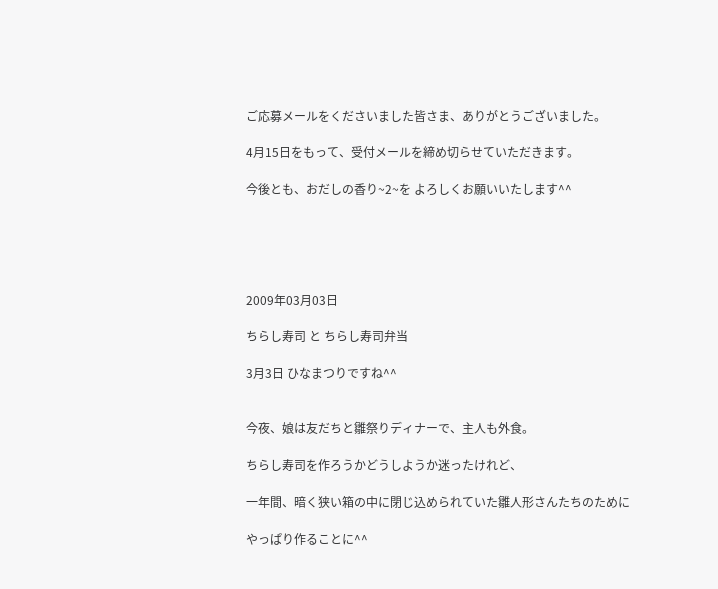ご応募メールをくださいました皆さま、ありがとうございました。

4月15日をもって、受付メールを締め切らせていただきます。

今後とも、おだしの香り~2~を よろしくお願いいたします^^





2009年03月03日

ちらし寿司 と ちらし寿司弁当

3月3日 ひなまつりですね^^


今夜、娘は友だちと雛祭りディナーで、主人も外食。

ちらし寿司を作ろうかどうしようか迷ったけれど、

一年間、暗く狭い箱の中に閉じ込められていた雛人形さんたちのために

やっぱり作ることに^^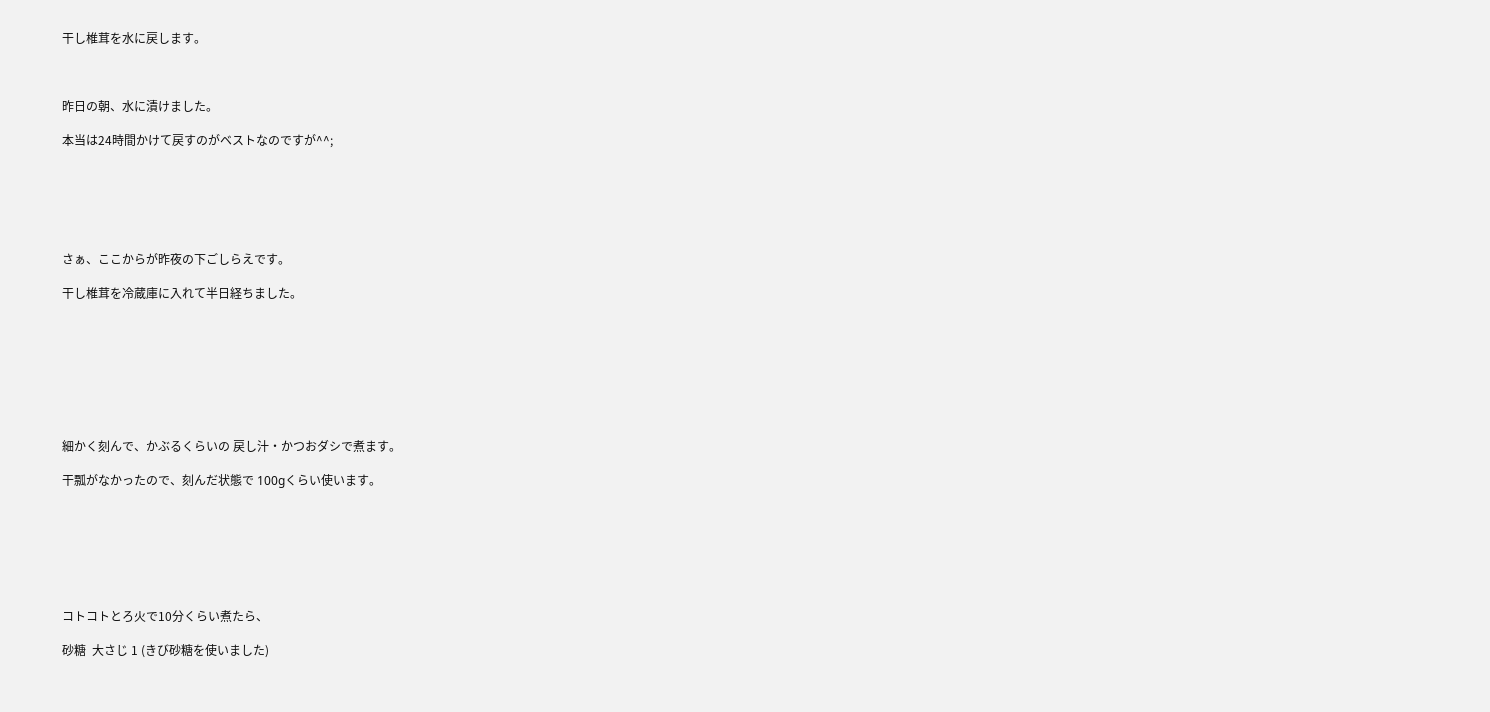干し椎茸を水に戻します。



昨日の朝、水に漬けました。

本当は24時間かけて戻すのがベストなのですが^^;






さぁ、ここからが昨夜の下ごしらえです。

干し椎茸を冷蔵庫に入れて半日経ちました。








細かく刻んで、かぶるくらいの 戻し汁・かつおダシで煮ます。

干瓢がなかったので、刻んだ状態で 100gくらい使います。







コトコトとろ火で10分くらい煮たら、

砂糖  大さじ 1 (きび砂糖を使いました)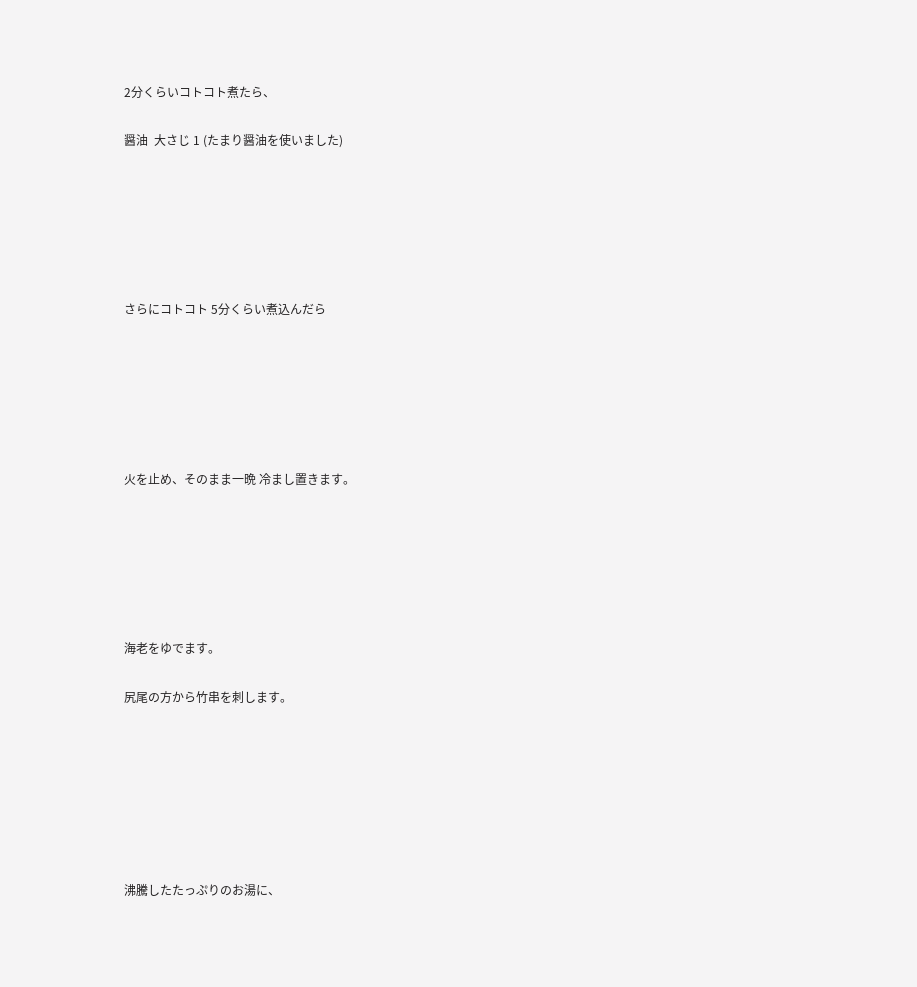2分くらいコトコト煮たら、

醤油  大さじ 1 (たまり醤油を使いました)






さらにコトコト 5分くらい煮込んだら






火を止め、そのまま一晩 冷まし置きます。






海老をゆでます。

尻尾の方から竹串を刺します。







沸騰したたっぷりのお湯に、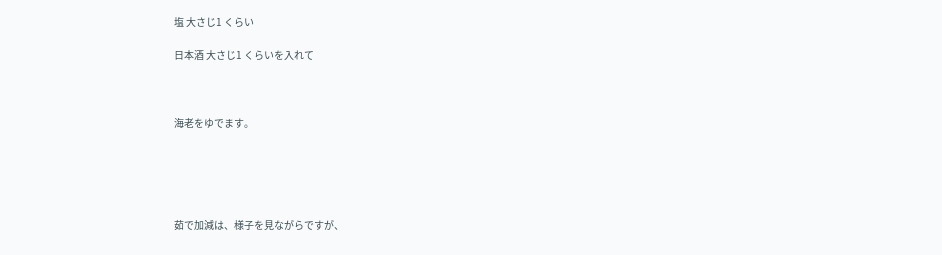塩 大さじ1 くらい

日本酒 大さじ1 くらいを入れて



海老をゆでます。





茹で加減は、様子を見ながらですが、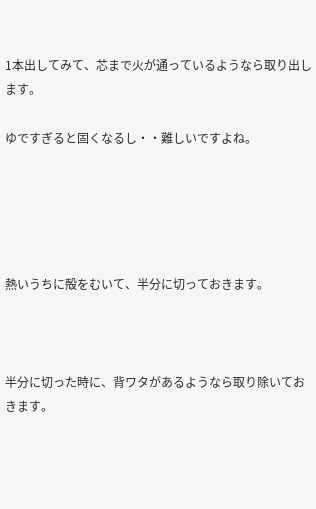1本出してみて、芯まで火が通っているようなら取り出します。

ゆですぎると固くなるし・・難しいですよね。





熱いうちに殻をむいて、半分に切っておきます。



半分に切った時に、背ワタがあるようなら取り除いておきます。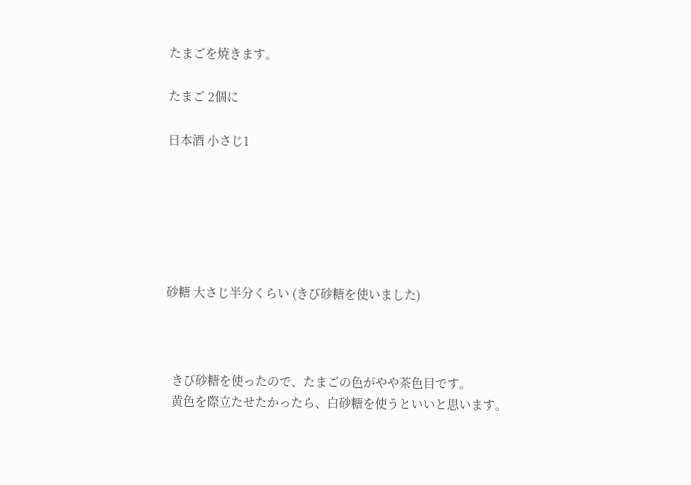たまごを焼きます。

たまご 2個に

日本酒 小さじ1






砂糖 大さじ半分くらい (きび砂糖を使いました)



  きび砂糖を使ったので、たまごの色がやや茶色目です。
  黄色を際立たせたかったら、白砂糖を使うといいと思います。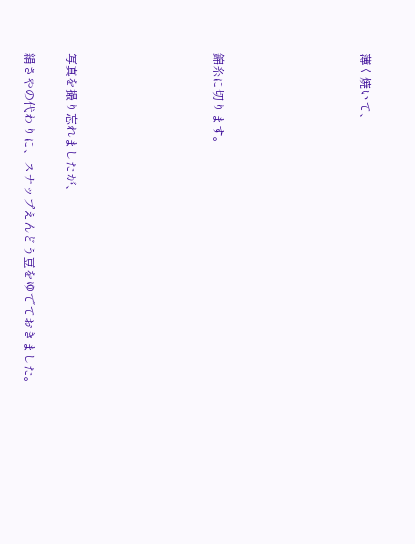薄く焼いて、






錦糸に切ります。






写真を撮り忘れましたが、

絹さやの代わりに、スナップえんどう豆をゆでておきました。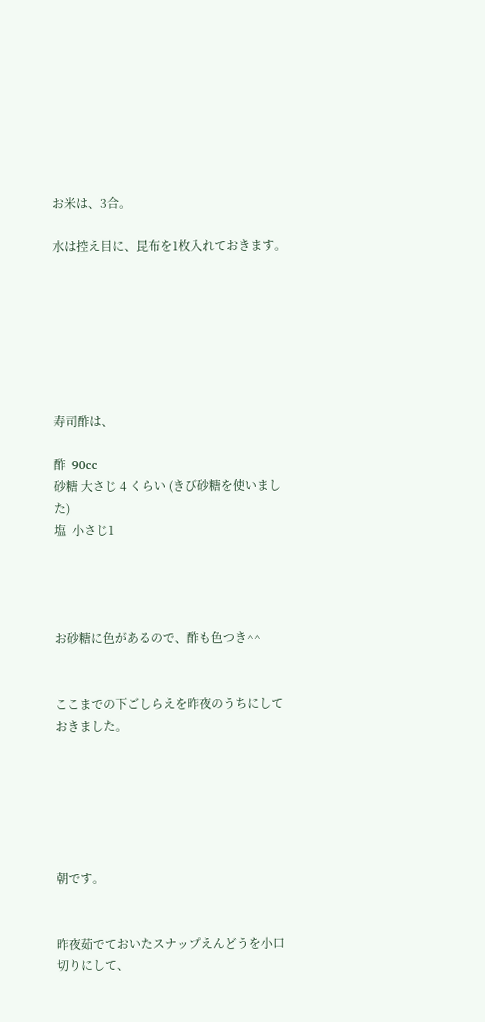お米は、3合。

水は控え目に、昆布を1枚入れておきます。







寿司酢は、

酢  90cc
砂糖 大さじ 4 くらい (きび砂糖を使いました)
塩  小さじ1




お砂糖に色があるので、酢も色つき^^


ここまでの下ごしらえを昨夜のうちにしておきました。






朝です。


昨夜茹でておいたスナップえんどうを小口切りにして、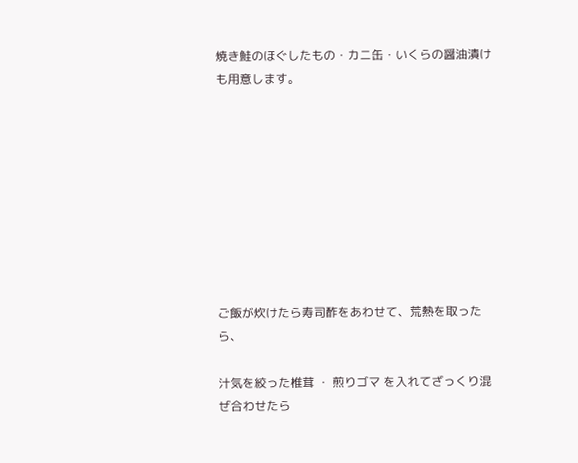焼き鮭のほぐしたもの・カニ缶・いくらの醤油漬けも用意します。









ご飯が炊けたら寿司酢をあわせて、荒熱を取ったら、

汁気を絞った椎茸 ・ 煎りゴマ を入れてざっくり混ぜ合わせたら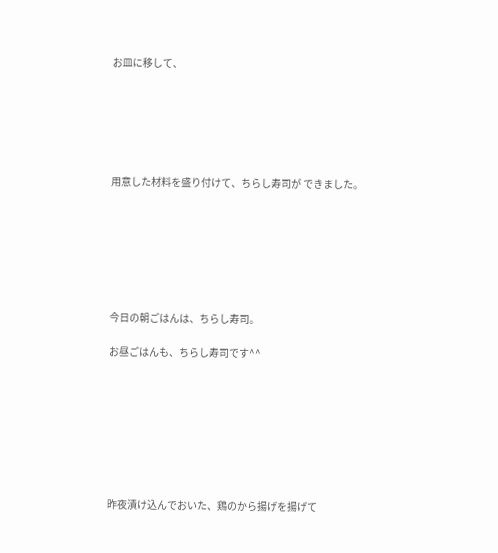お皿に移して、






用意した材料を盛り付けて、ちらし寿司が できました。







今日の朝ごはんは、ちらし寿司。

お昼ごはんも、ちらし寿司です^^








昨夜漬け込んでおいた、鶏のから揚げを揚げて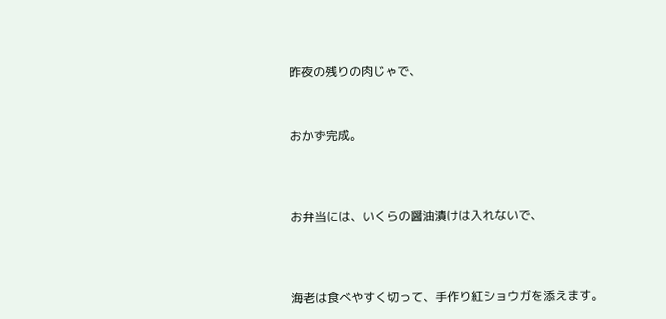昨夜の残りの肉じゃで、



おかず完成。




お弁当には、いくらの醤油漬けは入れないで、




海老は食べやすく切って、手作り紅ショウガを添えます。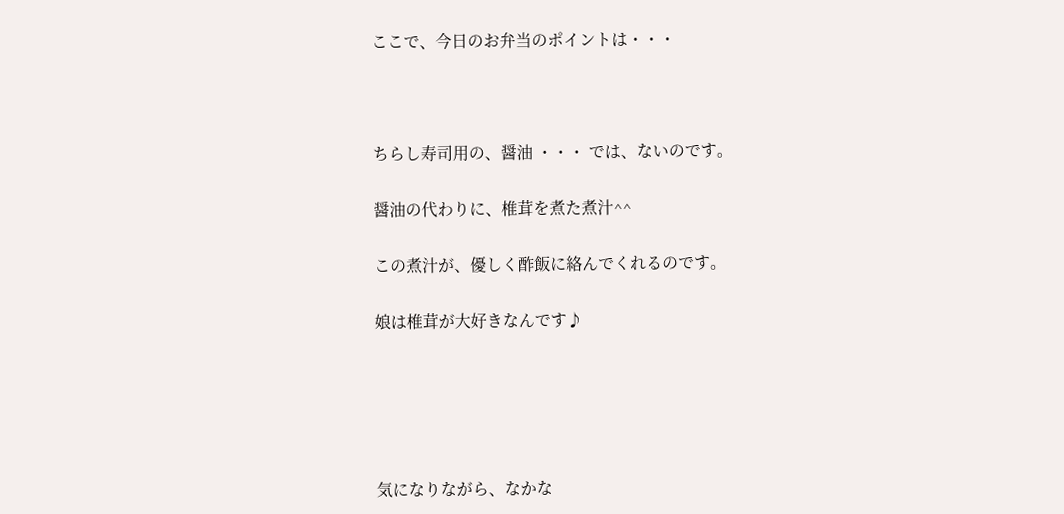ここで、今日のお弁当のポイントは・・・



ちらし寿司用の、醤油 ・・・ では、ないのです。

醤油の代わりに、椎茸を煮た煮汁^^

この煮汁が、優しく酢飯に絡んでくれるのです。

娘は椎茸が大好きなんです♪





気になりながら、なかな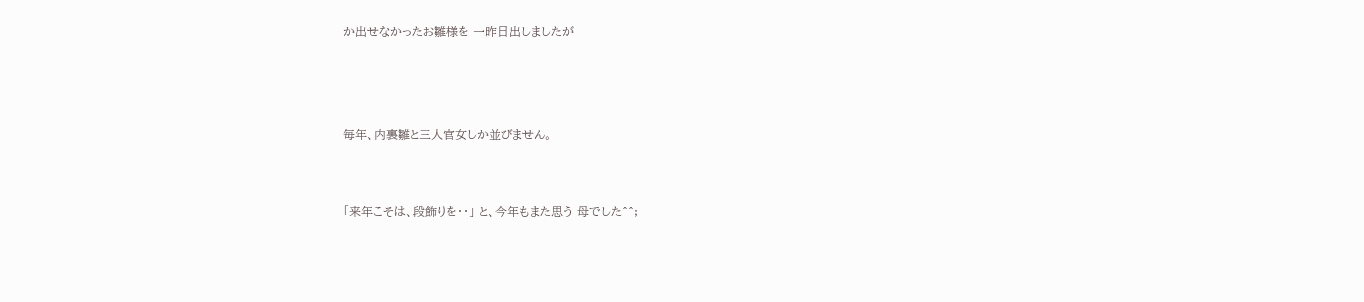か出せなかったお雛様を 一昨日出しましたが



毎年、内裏雛と三人官女しか並びません。


「来年こそは、段飾りを・・」 と、今年もまた思う 母でした^^;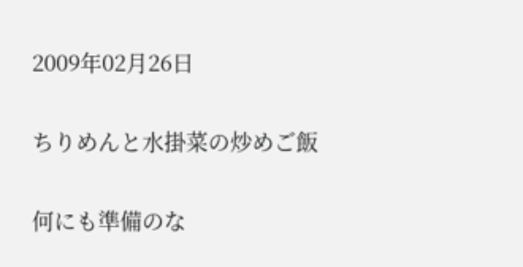2009年02月26日

ちりめんと水掛菜の炒めご飯

何にも準備のな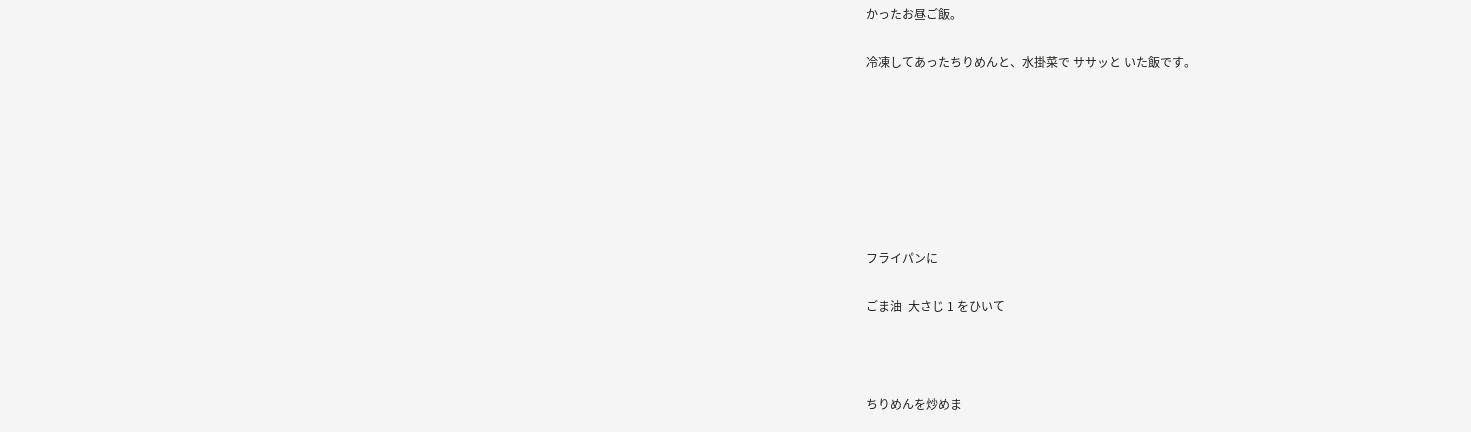かったお昼ご飯。

冷凍してあったちりめんと、水掛菜で ササッと いた飯です。







フライパンに

ごま油  大さじ 1 をひいて



ちりめんを炒めま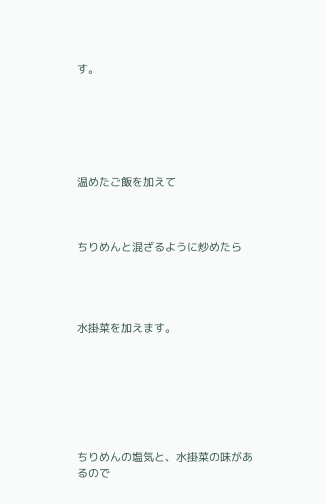す。






温めたご飯を加えて



ちりめんと混ざるように炒めたら




水掛菜を加えます。







ちりめんの塩気と、水掛菜の味があるので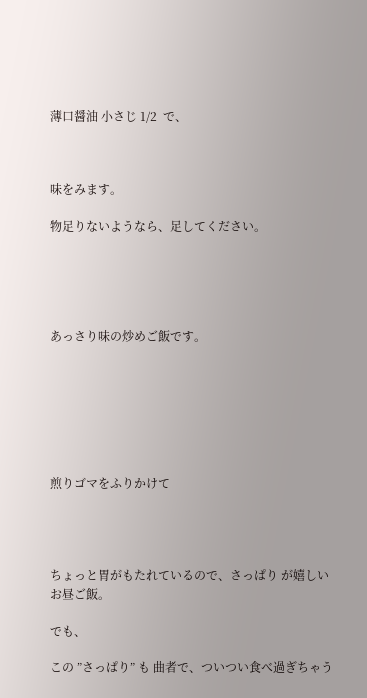薄口醤油 小さじ 1/2  で、



味をみます。

物足りないようなら、足してください。





あっさり味の炒めご飯です。







煎りゴマをふりかけて




ちょっと胃がもたれているので、さっぱり が嬉しいお昼ご飯。

でも、

この ”さっぱり” も 曲者で、ついつい食べ過ぎちゃう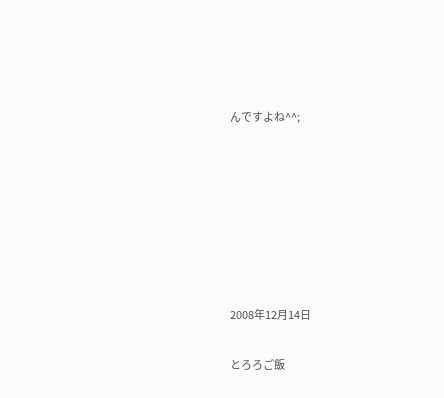んですよね^^;







2008年12月14日

とろろご飯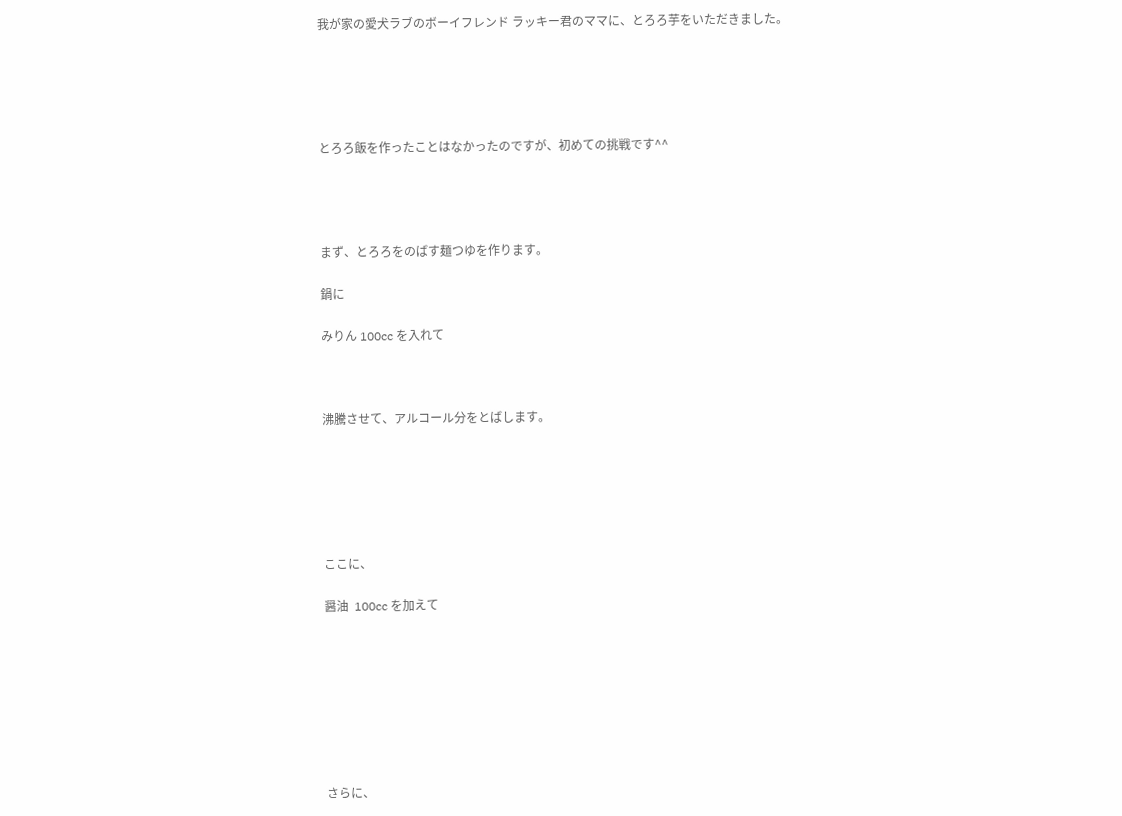我が家の愛犬ラブのボーイフレンド ラッキー君のママに、とろろ芋をいただきました。





とろろ飯を作ったことはなかったのですが、初めての挑戦です^^




まず、とろろをのばす麺つゆを作ります。

鍋に

みりん 100cc を入れて



沸騰させて、アルコール分をとばします。






ここに、

醤油  100cc を加えて








さらに、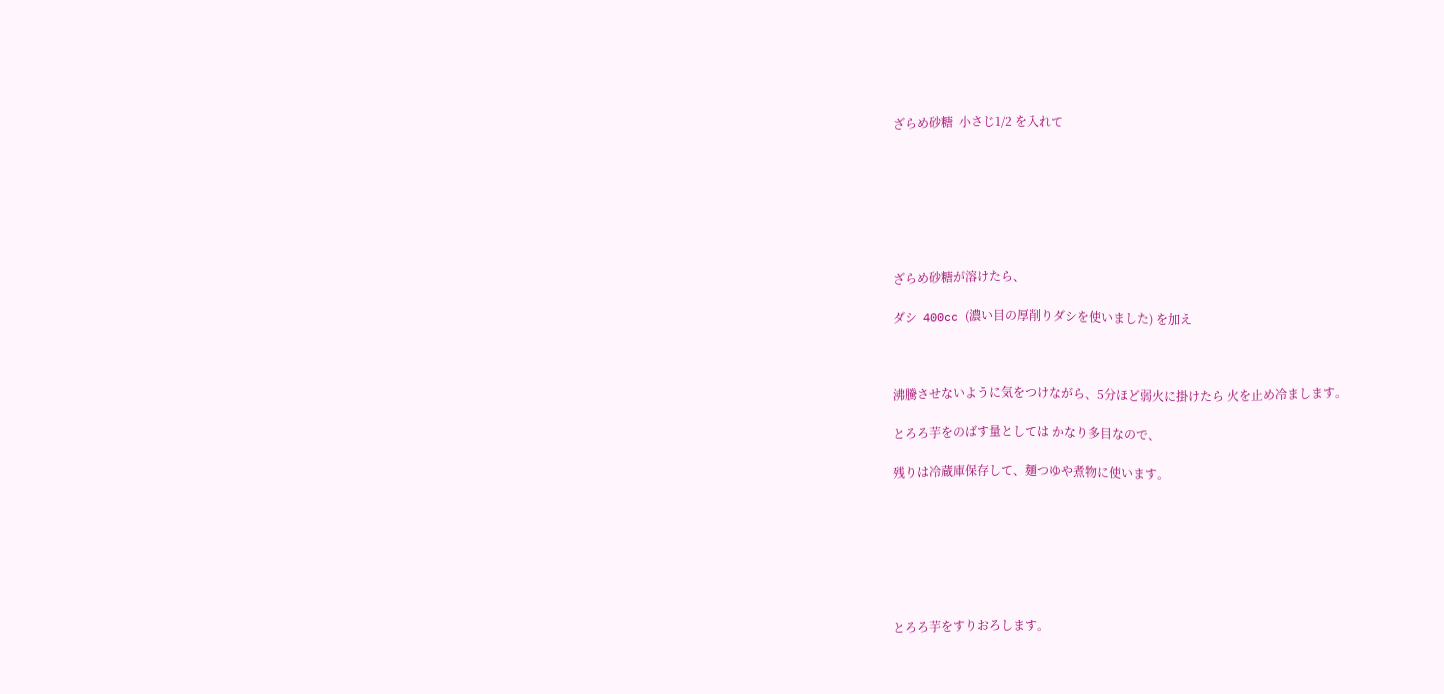ざらめ砂糖  小さじ1/2 を入れて







ざらめ砂糖が溶けたら、

ダシ  400cc (濃い目の厚削りダシを使いました) を加え



沸騰させないように気をつけながら、5分ほど弱火に掛けたら 火を止め冷まします。

とろろ芋をのばす量としては かなり多目なので、

残りは冷蔵庫保存して、麺つゆや煮物に使います。







とろろ芋をすりおろします。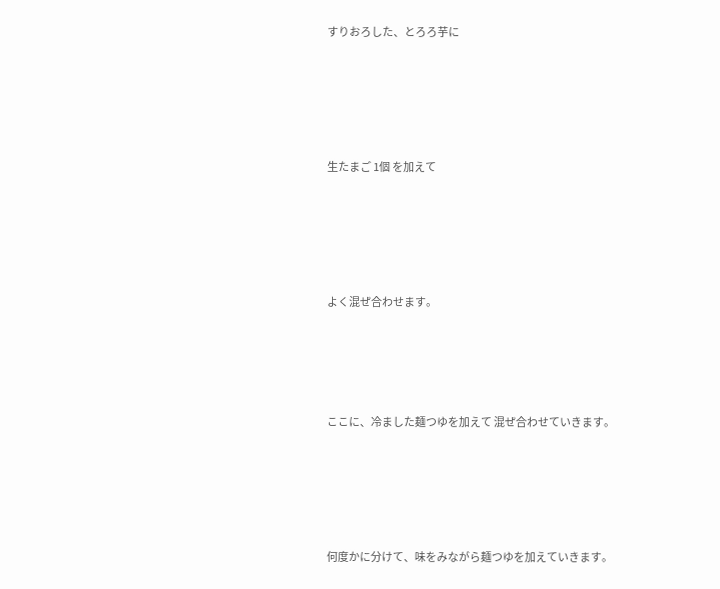すりおろした、とろろ芋に








生たまご 1個 を加えて








よく混ぜ合わせます。







ここに、冷ました麺つゆを加えて 混ぜ合わせていきます。








何度かに分けて、味をみながら麺つゆを加えていきます。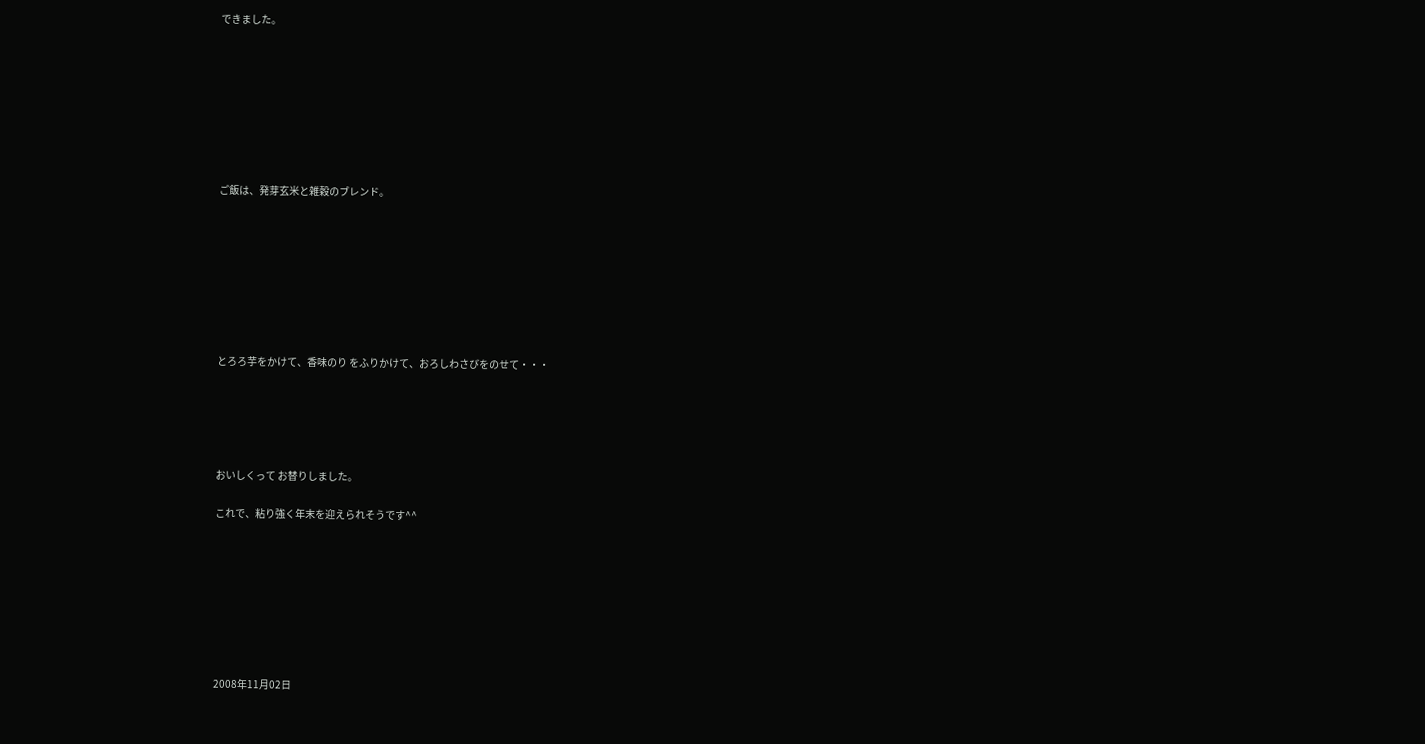できました。








ご飯は、発芽玄米と雑穀のブレンド。








とろろ芋をかけて、香味のり をふりかけて、おろしわさびをのせて・・・





おいしくって お替りしました。

これで、粘り強く年末を迎えられそうです^^








2008年11月02日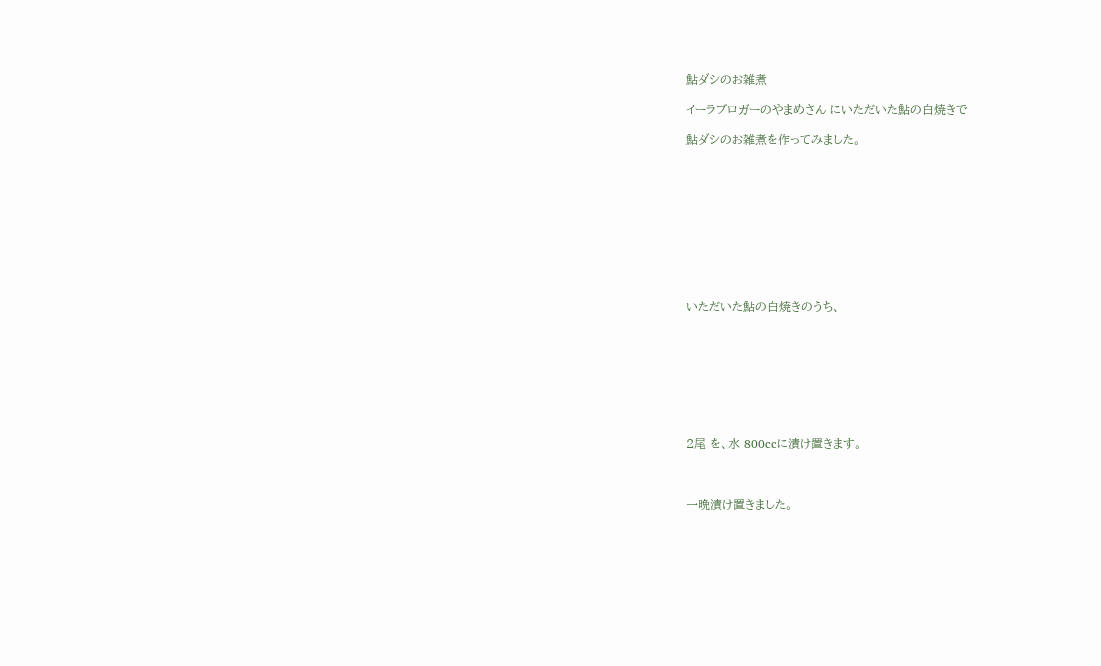鮎ダシのお雑煮

イーラブロガーのやまめさん にいただいた鮎の白焼きで

鮎ダシのお雑煮を作ってみました。










いただいた鮎の白焼きのうち、








2尾 を、水 800ccに漬け置きます。



一晩漬け置きました。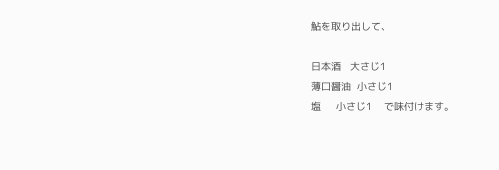鮎を取り出して、

日本酒   大さじ1
薄口醤油  小さじ1
塩     小さじ1    で味付けます。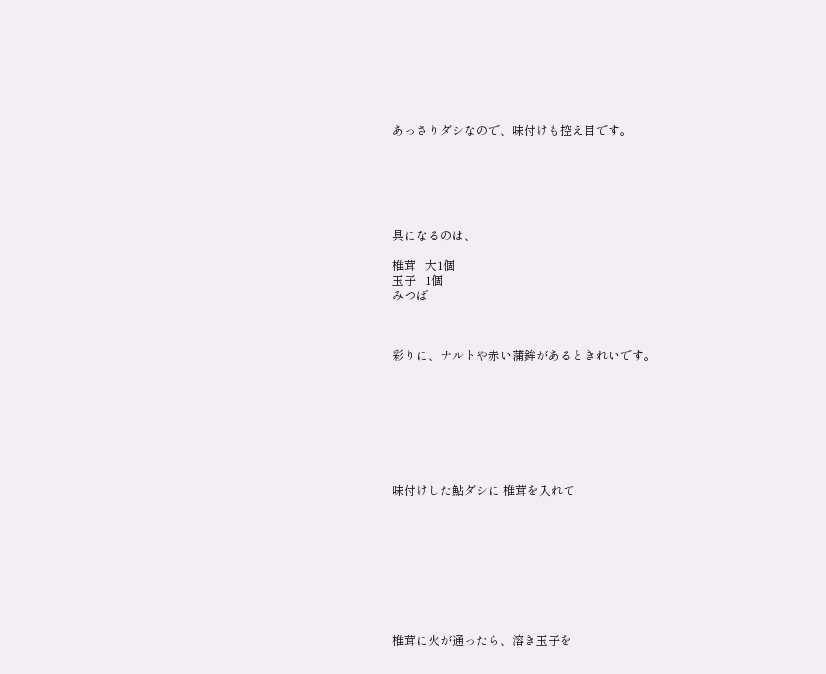あっさりダシなので、味付けも控え目です。






具になるのは、

椎茸   大1個
玉子   1個
みつば



彩りに、ナルトや赤い蒲鉾があるときれいです。








味付けした鮎ダシに 椎茸を入れて









椎茸に火が通ったら、溶き玉子を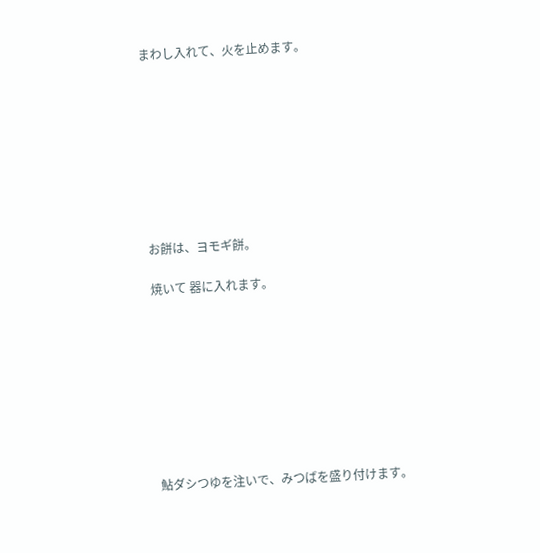まわし入れて、火を止めます。









お餅は、ヨモギ餅。

焼いて 器に入れます。









鮎ダシつゆを注いで、みつばを盛り付けます。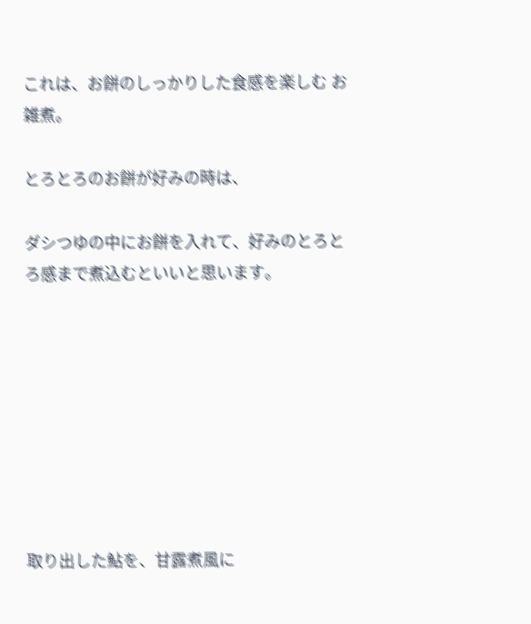これは、お餅のしっかりした食感を楽しむ お雑煮。

とろとろのお餅が好みの時は、

ダシつゆの中にお餅を入れて、好みのとろとろ感まで煮込むといいと思います。








取り出した鮎を、甘露煮風に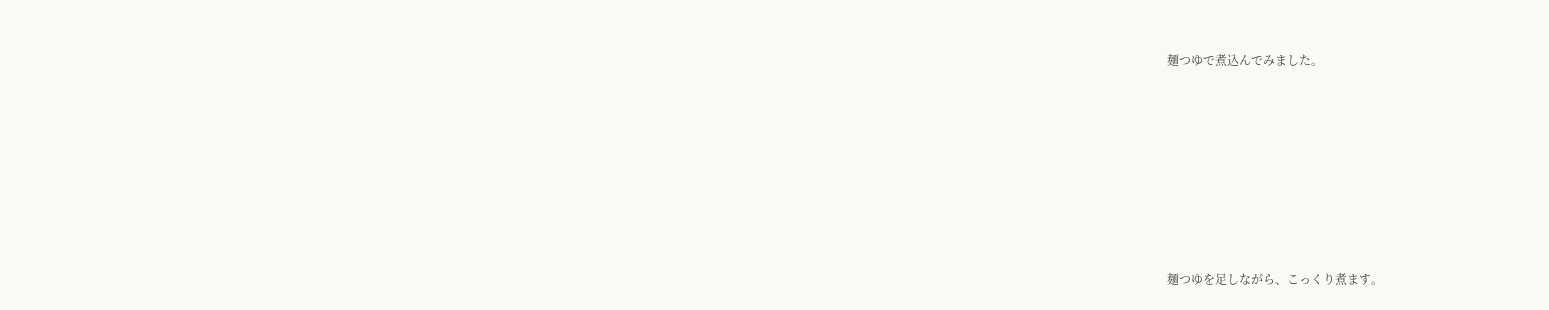麺つゆで煮込んでみました。








麺つゆを足しながら、こっくり煮ます。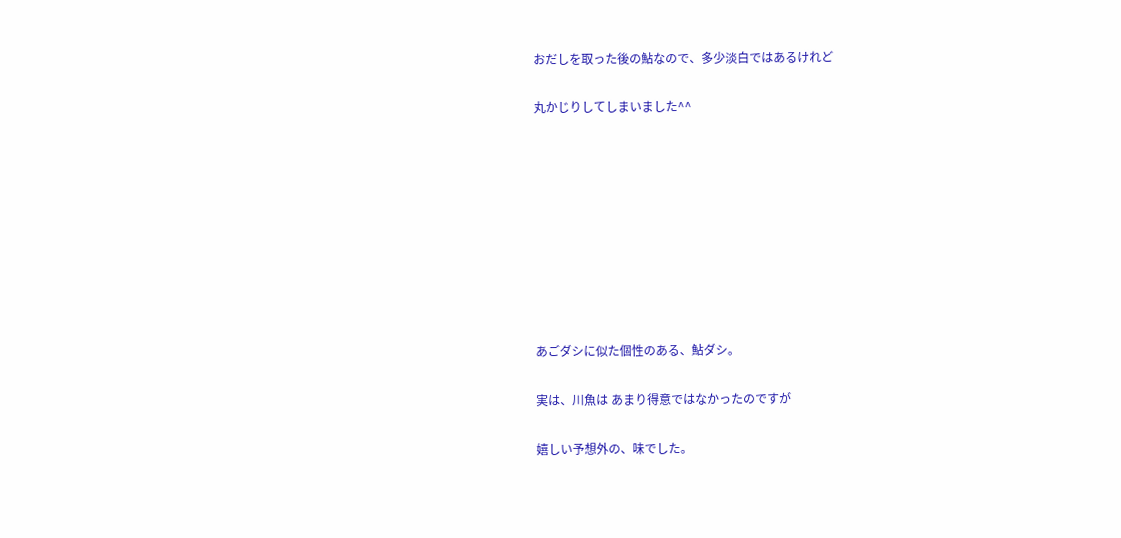おだしを取った後の鮎なので、多少淡白ではあるけれど

丸かじりしてしまいました^^









あごダシに似た個性のある、鮎ダシ。

実は、川魚は あまり得意ではなかったのですが

嬉しい予想外の、味でした。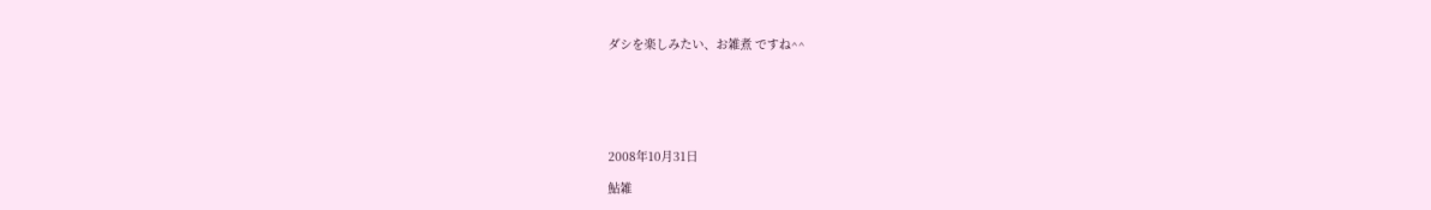ダシを楽しみたい、お雑煮 ですね^^






2008年10月31日

鮎雑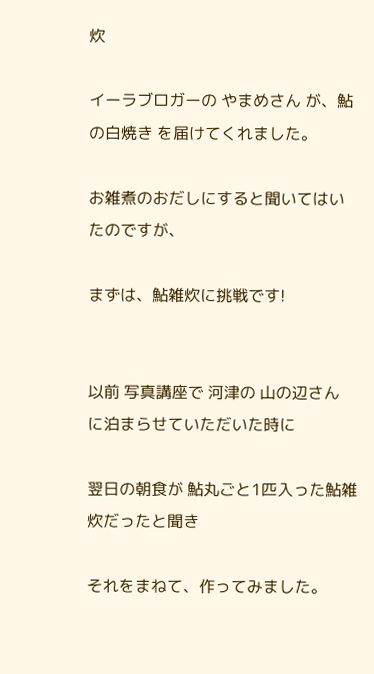炊

イーラブロガーの やまめさん が、鮎の白焼き を届けてくれました。

お雑煮のおだしにすると聞いてはいたのですが、

まずは、鮎雑炊に挑戦です!


以前 写真講座で 河津の 山の辺さん に泊まらせていただいた時に

翌日の朝食が 鮎丸ごと1匹入った鮎雑炊だったと聞き

それをまねて、作ってみました。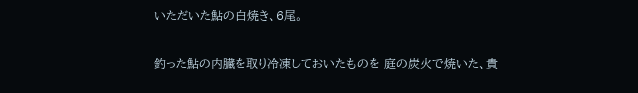いただいた鮎の白焼き、6尾。

釣った鮎の内臓を取り冷凍しておいたものを 庭の炭火で焼いた、貴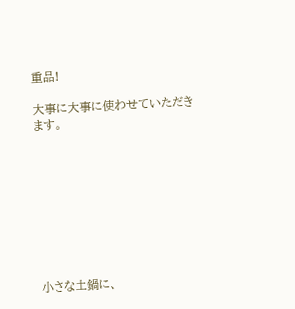重品!

大事に大事に使わせていただきます。









小さな土鍋に、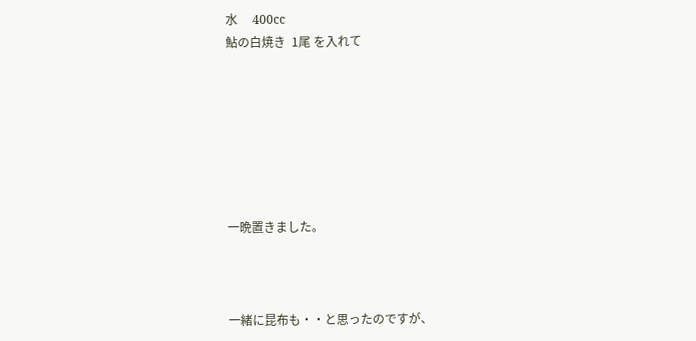水     400cc
鮎の白焼き  1尾 を入れて







一晩置きました。



一緒に昆布も・・と思ったのですが、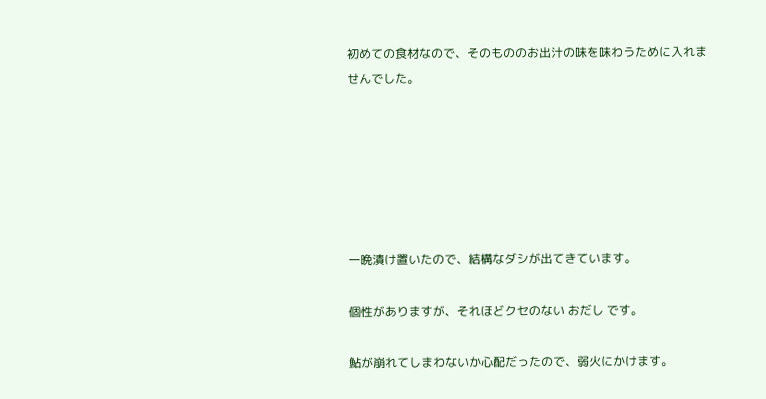初めての食材なので、そのもののお出汁の味を味わうために入れませんでした。






一晩漬け置いたので、結構なダシが出てきています。

個性がありますが、それほどクセのない おだし です。

鮎が崩れてしまわないか心配だったので、弱火にかけます。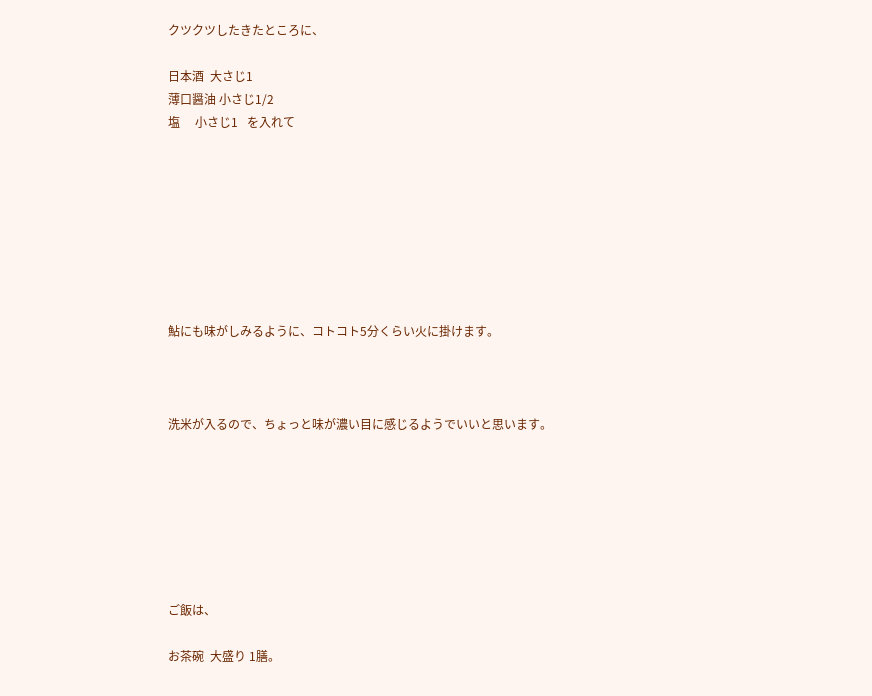クツクツしたきたところに、

日本酒  大さじ1
薄口醤油 小さじ1/2
塩     小さじ1   を入れて








鮎にも味がしみるように、コトコト5分くらい火に掛けます。



洗米が入るので、ちょっと味が濃い目に感じるようでいいと思います。







ご飯は、

お茶碗  大盛り 1膳。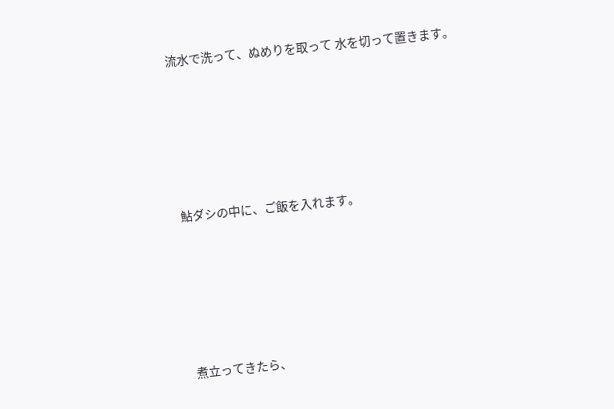流水で洗って、ぬめりを取って 水を切って置きます。







鮎ダシの中に、ご飯を入れます。







煮立ってきたら、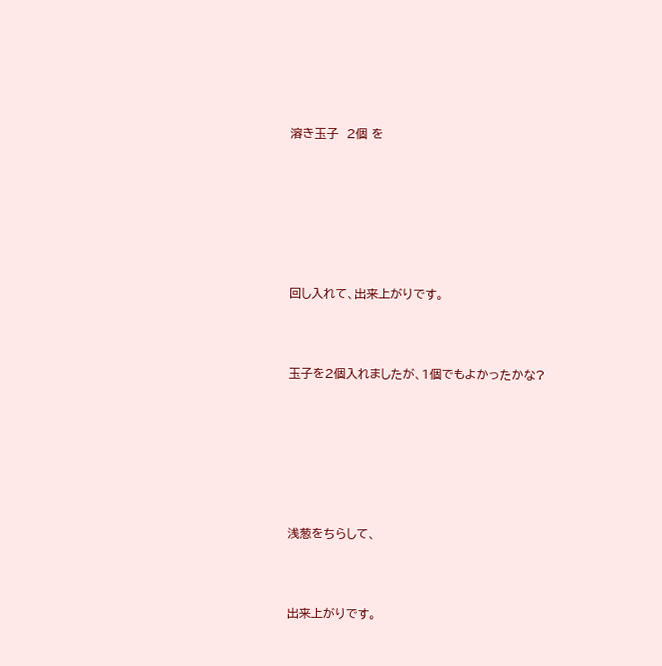溶き玉子  2個 を







回し入れて、出来上がりです。



玉子を2個入れましたが、1個でもよかったかな?







浅葱をちらして、



出来上がりです。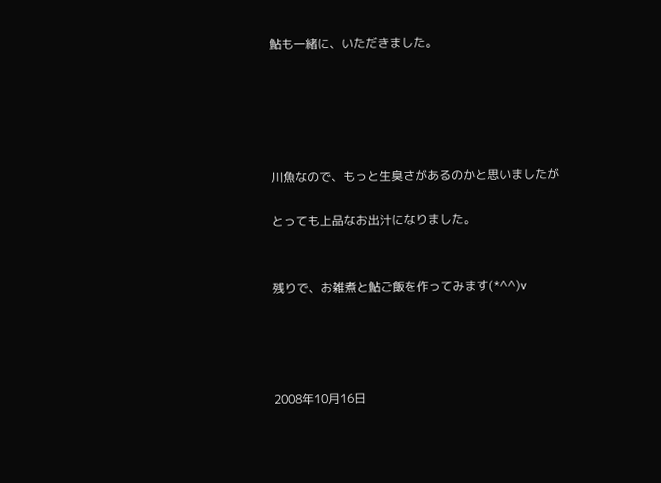鮎も一緒に、いただきました。





川魚なので、もっと生臭さがあるのかと思いましたが

とっても上品なお出汁になりました。


残りで、お雑煮と鮎ご飯を作ってみます(*^^)v




2008年10月16日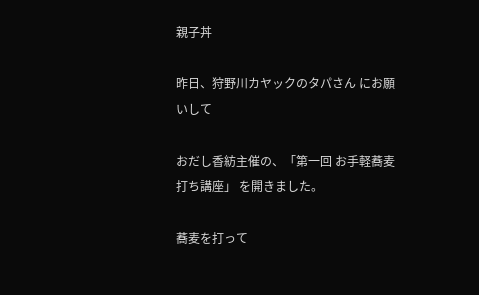親子丼

昨日、狩野川カヤックのタパさん にお願いして

おだし香紡主催の、「第一回 お手軽蕎麦打ち講座」 を開きました。

蕎麦を打って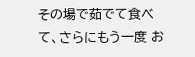その場で茹でて食べて、さらにもう一度 お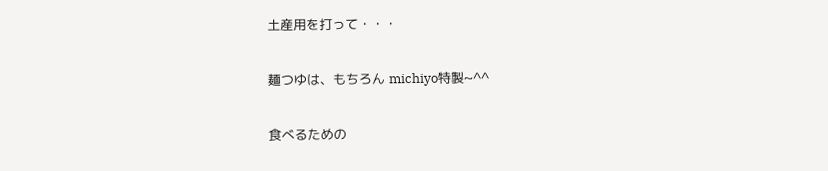土産用を打って・・・

麺つゆは、もちろん michiyo特製~^^

食べるための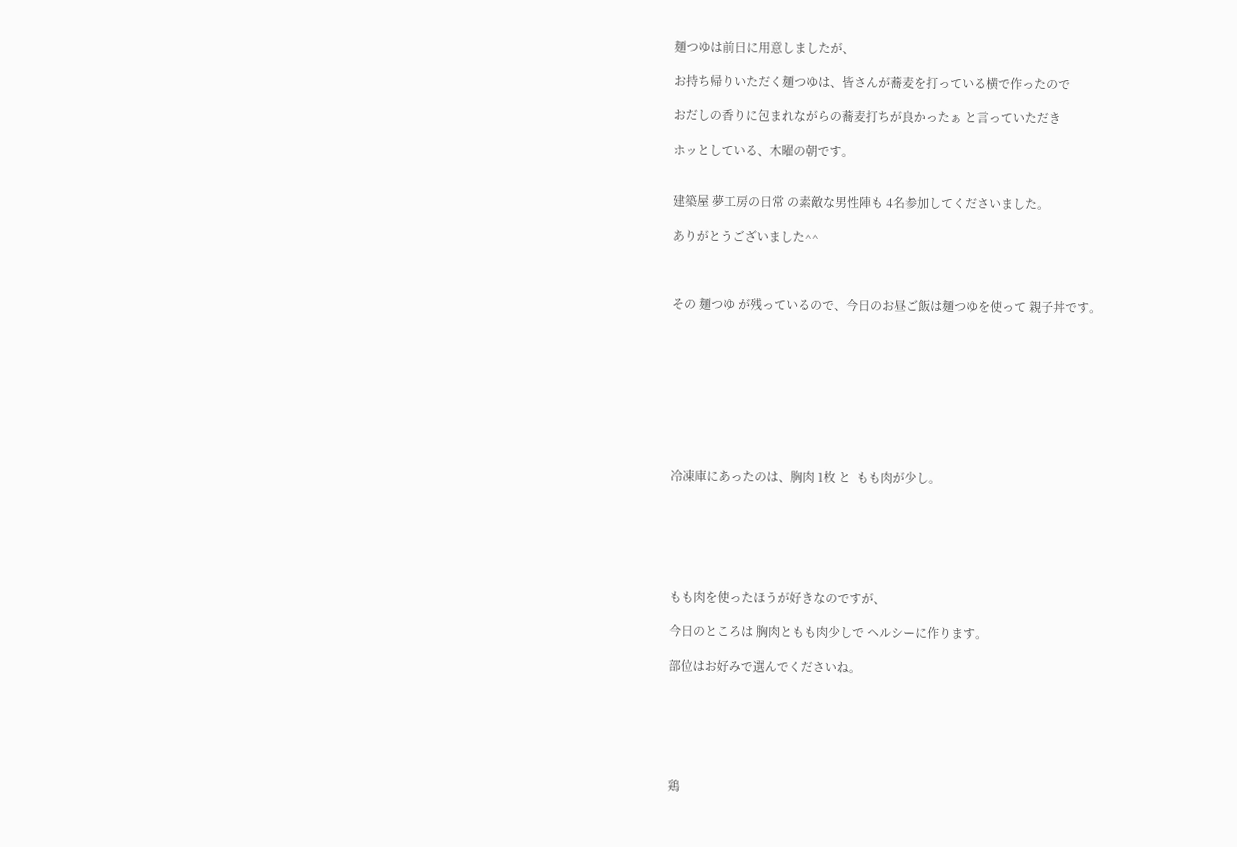麺つゆは前日に用意しましたが、

お持ち帰りいただく麺つゆは、皆さんが蕎麦を打っている横で作ったので

おだしの香りに包まれながらの蕎麦打ちが良かったぁ と言っていただき

ホッとしている、木曜の朝です。


建築屋 夢工房の日常 の素敵な男性陣も 4名参加してくださいました。

ありがとうございました^^



その 麺つゆ が残っているので、今日のお昼ご飯は麺つゆを使って 親子丼です。









冷凍庫にあったのは、胸肉 1枚 と  もも肉が少し。






もも肉を使ったほうが好きなのですが、

今日のところは 胸肉ともも肉少しで ヘルシーに作ります。

部位はお好みで選んでくださいね。






鶏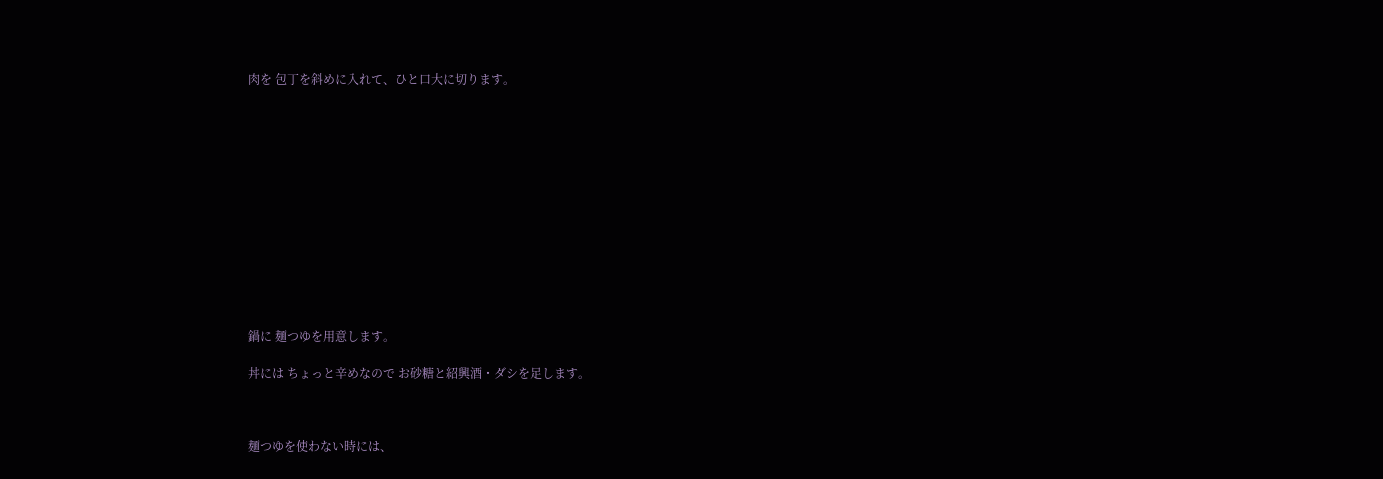肉を 包丁を斜めに入れて、ひと口大に切ります。













鍋に 麺つゆを用意します。

丼には ちょっと辛めなので お砂糖と紹興酒・ダシを足します。



麺つゆを使わない時には、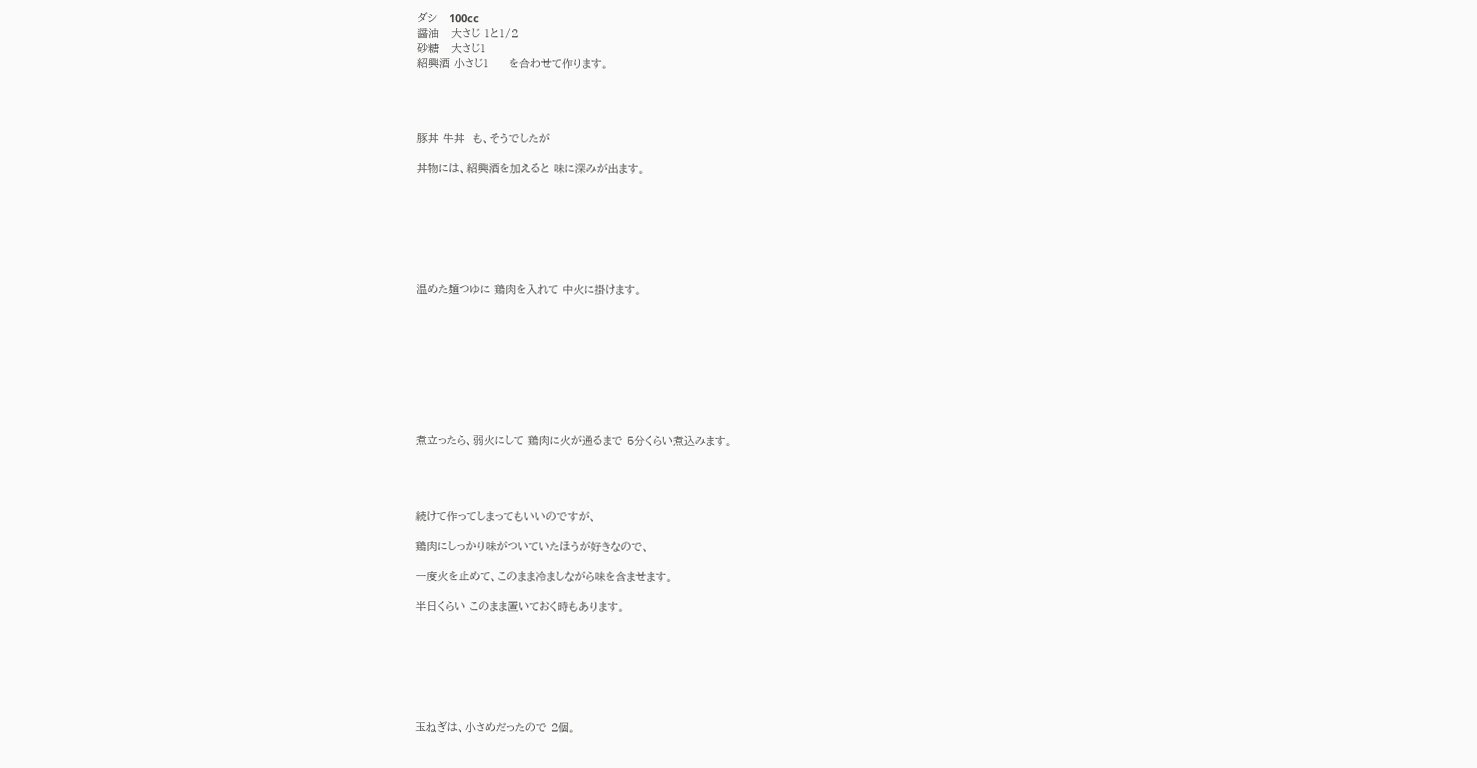ダシ   100cc
醤油   大さじ 1と1/2
砂糖   大さじ1
紹興酒 小さじ1     を合わせて作ります。




豚丼 牛丼  も、そうでしたが

丼物には、紹興酒を加えると 味に深みが出ます。







温めた麺つゆに 鶏肉を入れて 中火に掛けます。









煮立ったら、弱火にして 鶏肉に火が通るまで 5分くらい煮込みます。




続けて作ってしまってもいいのですが、

鶏肉にしっかり味がついていたほうが好きなので、

一度火を止めて、このまま冷ましながら味を含ませます。

半日くらい このまま置いておく時もあります。







玉ねぎは、小さめだったので 2個。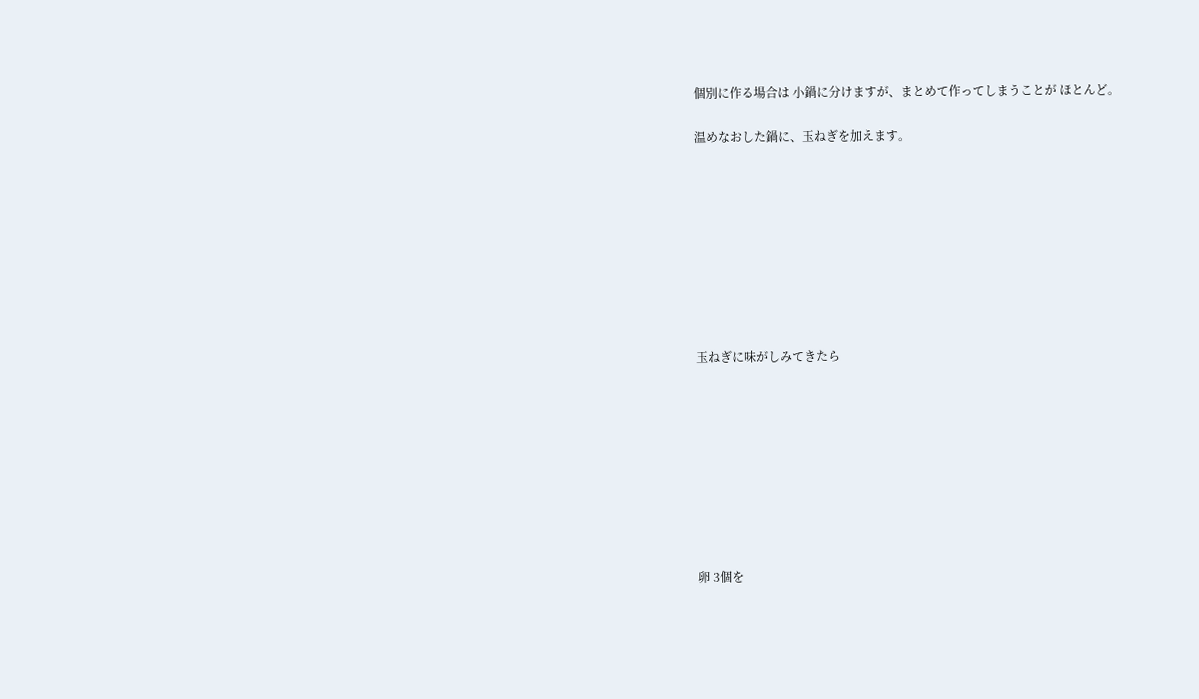個別に作る場合は 小鍋に分けますが、まとめて作ってしまうことが ほとんど。

温めなおした鍋に、玉ねぎを加えます。









玉ねぎに味がしみてきたら









卵 3個を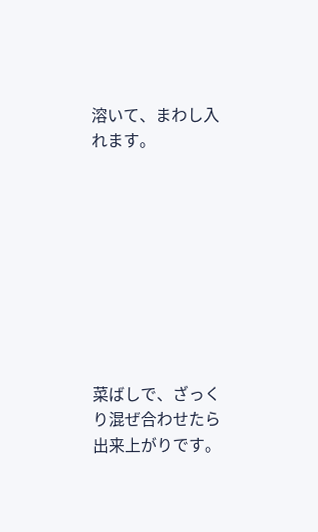溶いて、まわし入れます。









菜ばしで、ざっくり混ぜ合わせたら 出来上がりです。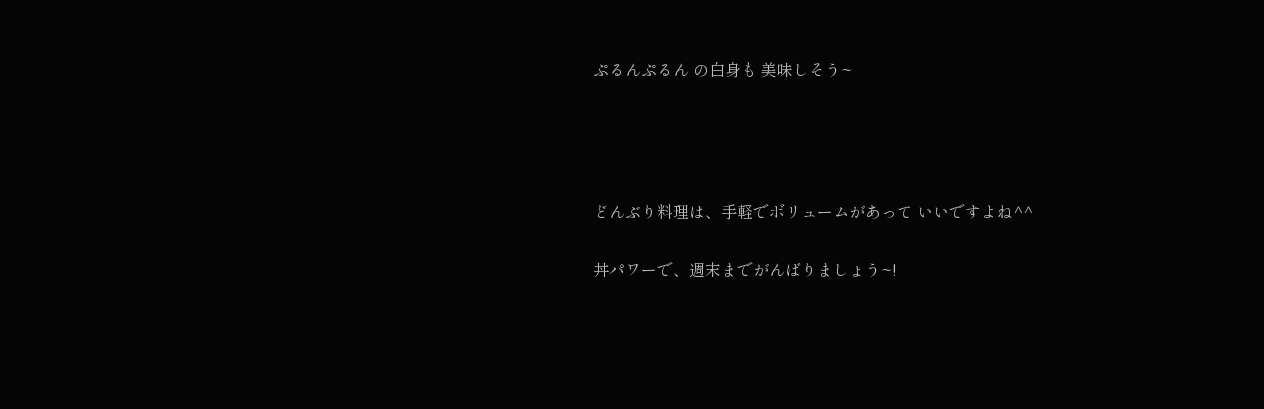ぷるんぷるん の白身も 美味しそう~




どんぶり料理は、手軽でボリュームがあって いいですよね^^

丼パワーで、週末までがんばりましょう~!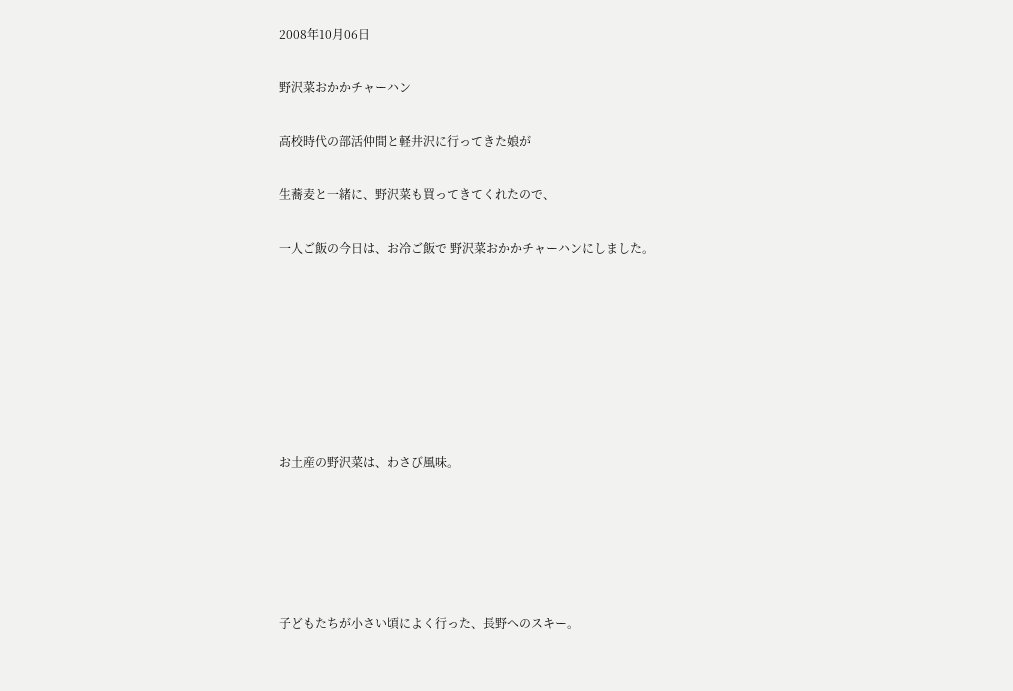2008年10月06日

野沢菜おかかチャーハン

高校時代の部活仲間と軽井沢に行ってきた娘が

生蕎麦と一緒に、野沢菜も買ってきてくれたので、

一人ご飯の今日は、お冷ご飯で 野沢菜おかかチャーハンにしました。







お土産の野沢菜は、わさび風味。





子どもたちが小さい頃によく行った、長野へのスキー。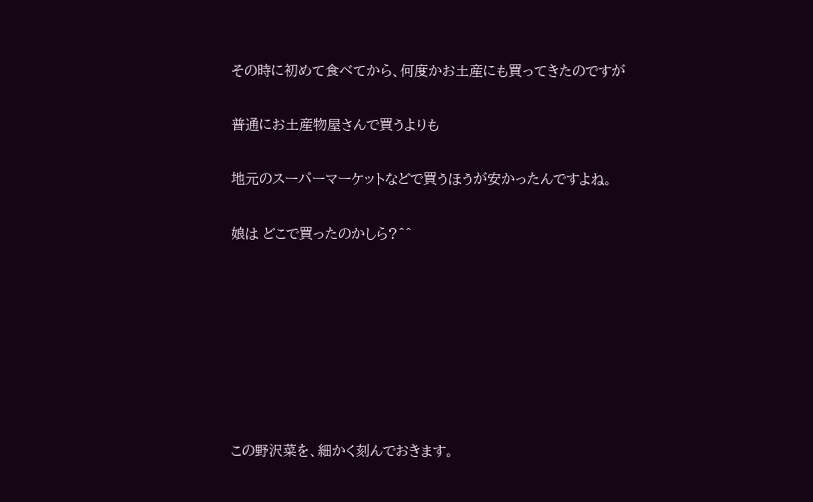その時に初めて食べてから、何度かお土産にも買ってきたのですが

普通にお土産物屋さんで買うよりも

地元のスーパーマーケットなどで買うほうが安かったんですよね。

娘は どこで買ったのかしら?^^







この野沢菜を、細かく刻んでおきます。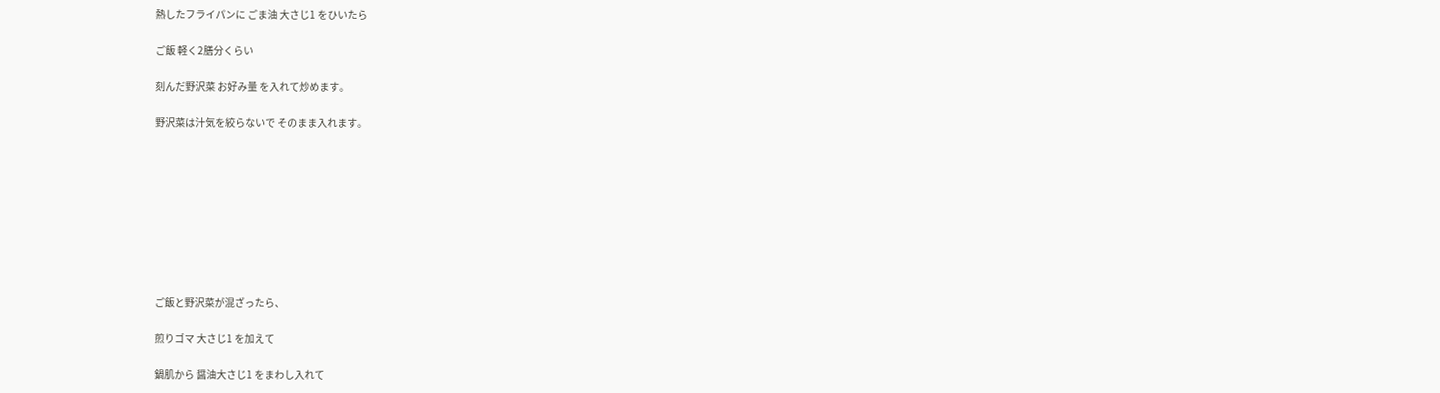熱したフライパンに ごま油 大さじ1 をひいたら

ご飯 軽く2膳分くらい

刻んだ野沢菜 お好み量 を入れて炒めます。

野沢菜は汁気を絞らないで そのまま入れます。









ご飯と野沢菜が混ざったら、

煎りゴマ 大さじ1 を加えて

鍋肌から 醤油大さじ1 をまわし入れて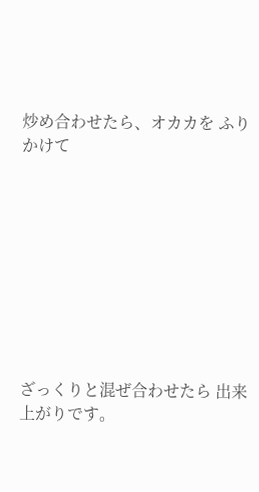炒め合わせたら、オカカを ふりかけて









ざっくりと混ぜ合わせたら 出来上がりです。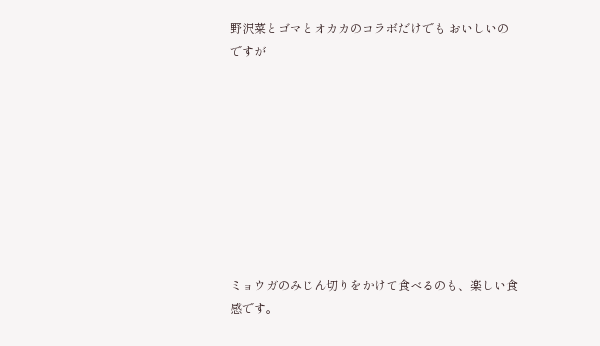野沢菜とゴマとオカカのコラボだけでも おいしいのですが









ミョウガのみじん切りをかけて食べるのも、楽しい食感です。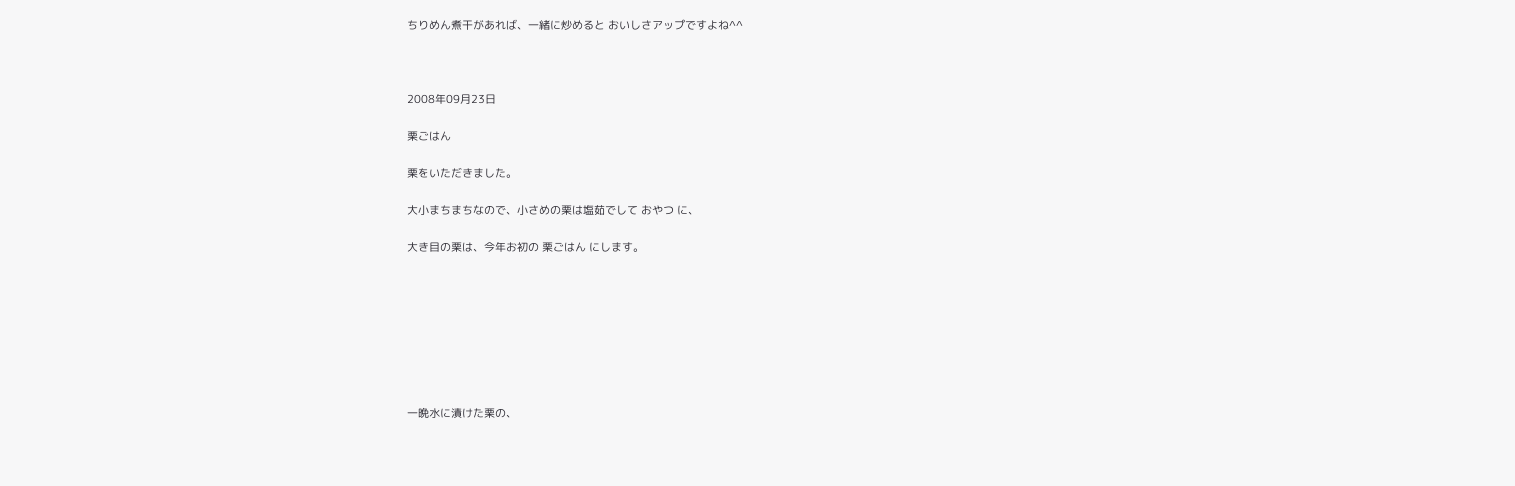ちりめん煮干があれば、一緒に炒めると おいしさアップですよね^^



2008年09月23日

栗ごはん

栗をいただきました。

大小まちまちなので、小さめの栗は塩茹でして おやつ に、

大き目の栗は、今年お初の 栗ごはん にします。








一晩水に漬けた栗の、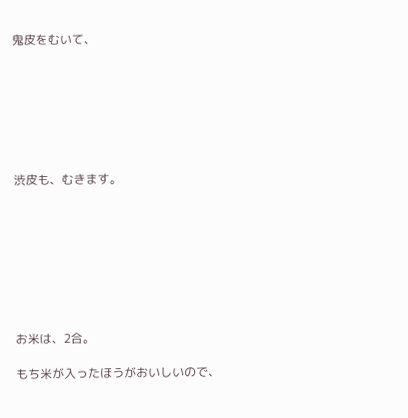鬼皮をむいて、







渋皮も、むきます。








お米は、2合。

もち米が入ったほうがおいしいので、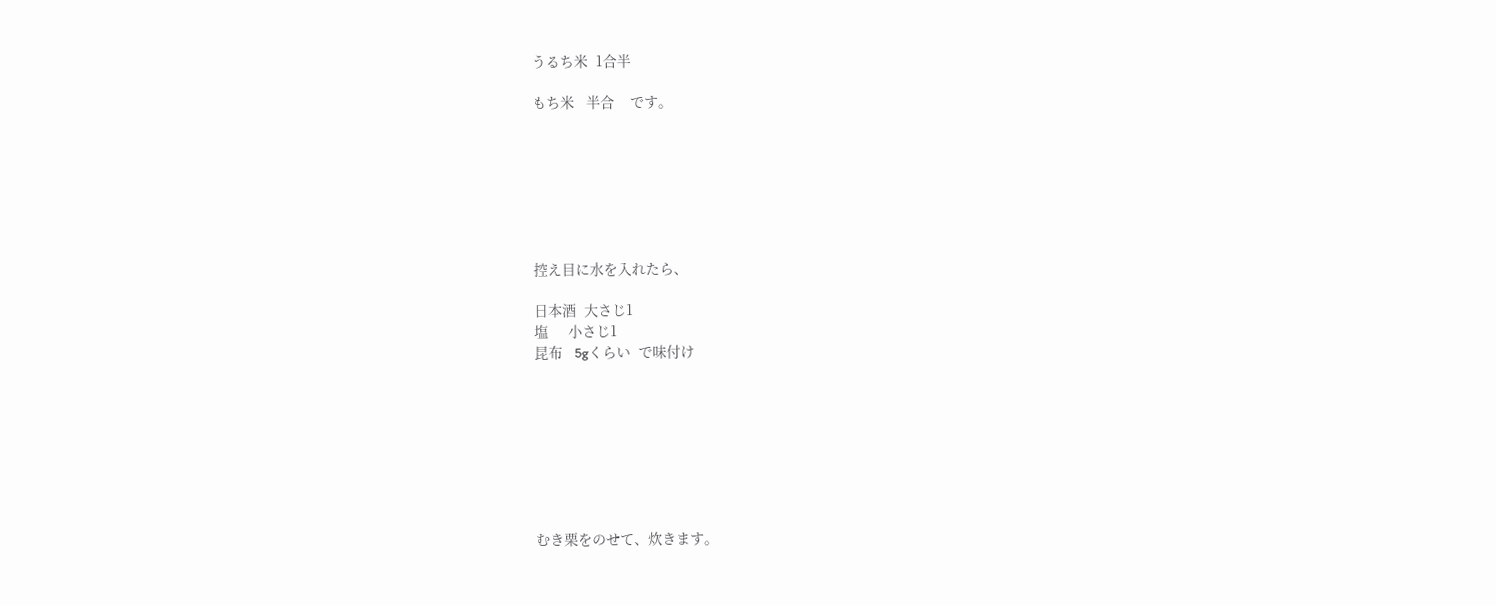うるち米  1合半

もち米   半合    です。







控え目に水を入れたら、

日本酒  大さじ1
塩     小さじ1
昆布   5gくらい  で味付け








むき栗をのせて、炊きます。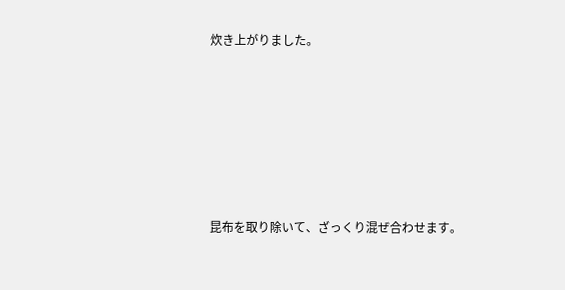炊き上がりました。








昆布を取り除いて、ざっくり混ぜ合わせます。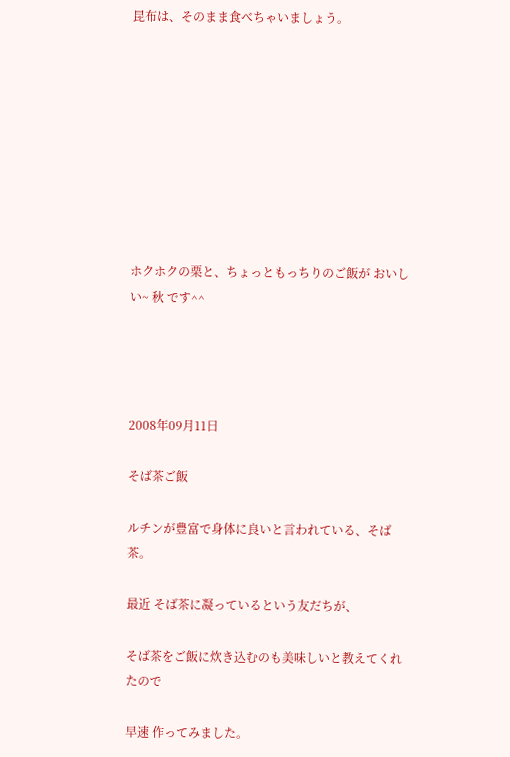昆布は、そのまま食べちゃいましょう。









ホクホクの栗と、ちょっともっちりのご飯が おいしい~ 秋 です^^




2008年09月11日

そば茶ご飯

ルチンが豊富で身体に良いと言われている、そば茶。

最近 そば茶に凝っているという友だちが、

そば茶をご飯に炊き込むのも美味しいと教えてくれたので

早速 作ってみました。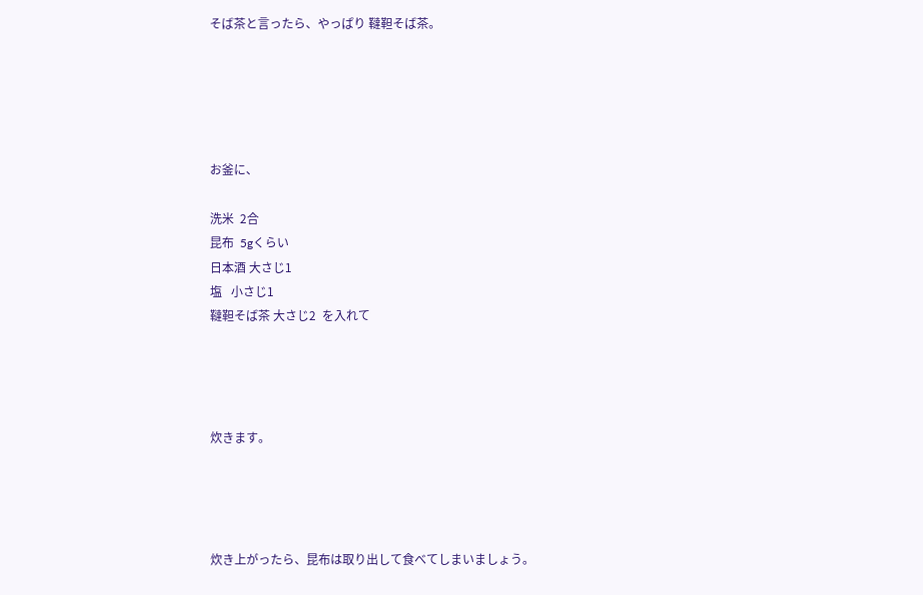そば茶と言ったら、やっぱり 韃靼そば茶。





お釜に、

洗米  2合
昆布  5gくらい
日本酒 大さじ1
塩   小さじ1
韃靼そば茶 大さじ2  を入れて




炊きます。




炊き上がったら、昆布は取り出して食べてしまいましょう。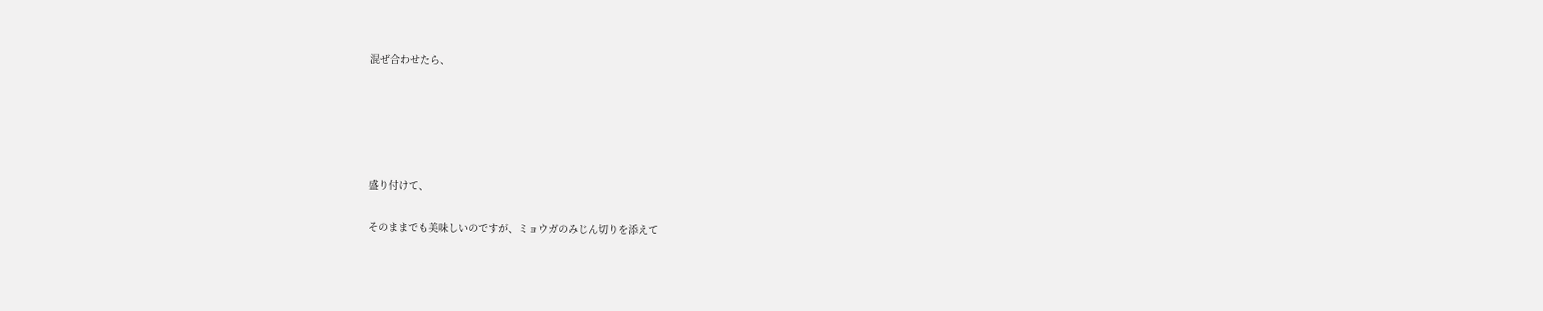混ぜ合わせたら、





盛り付けて、

そのままでも美味しいのですが、ミョウガのみじん切りを添えて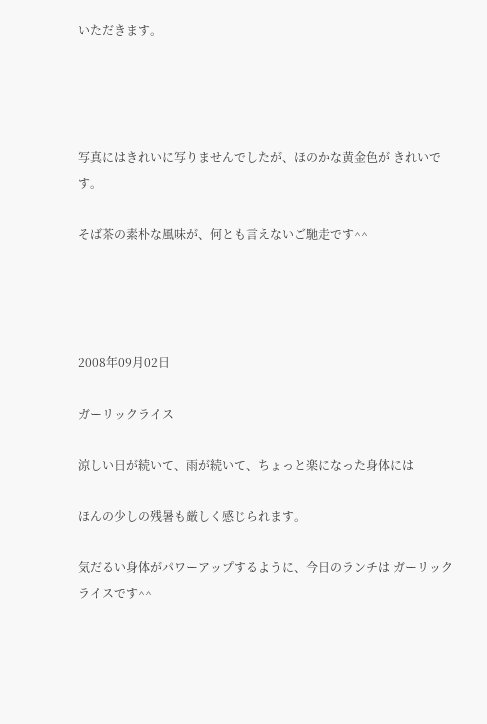いただきます。




写真にはきれいに写りませんでしたが、ほのかな黄金色が きれいです。

そば茶の素朴な風味が、何とも言えないご馳走です^^




2008年09月02日

ガーリックライス

涼しい日が続いて、雨が続いて、ちょっと楽になった身体には

ほんの少しの残暑も厳しく感じられます。

気だるい身体がパワーアップするように、今日のランチは ガーリックライスです^^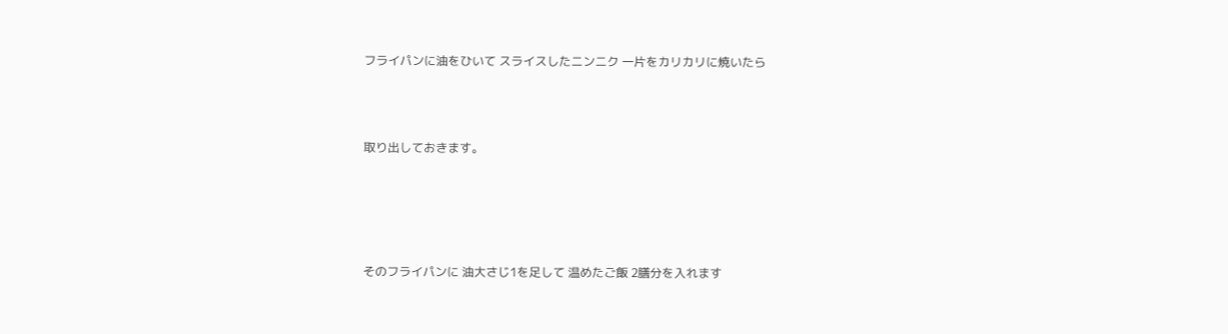フライパンに油をひいて スライスしたニンニク 一片をカリカリに焼いたら




取り出しておきます。






そのフライパンに 油大さじ1を足して 温めたご飯 2膳分を入れます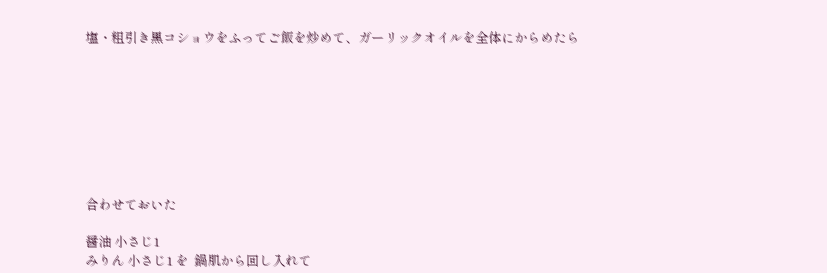塩・粗引き黒コショウをふってご飯を炒めて、ガーリックオイルを全体にからめたら








合わせておいた

醤油 小さじ1
みりん 小さじ1 を  鍋肌から回し入れて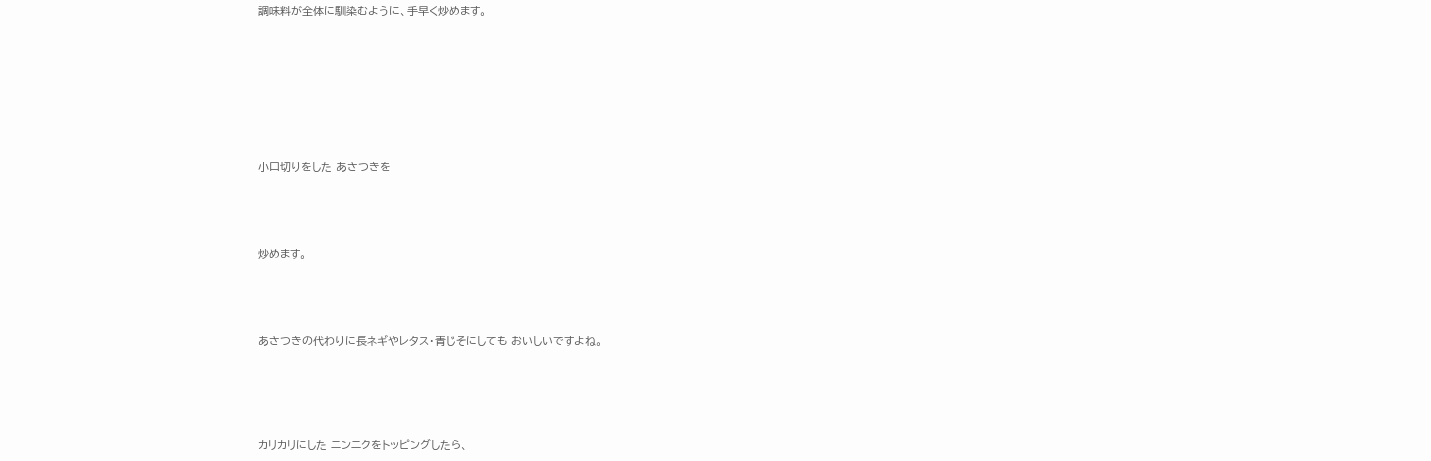調味料が全体に馴染むように、手早く炒めます。








小口切りをした あさつきを




炒めます。




あさつきの代わりに長ネギやレタス・青じそにしても おいしいですよね。





カリカリにした ニンニクをトッピングしたら、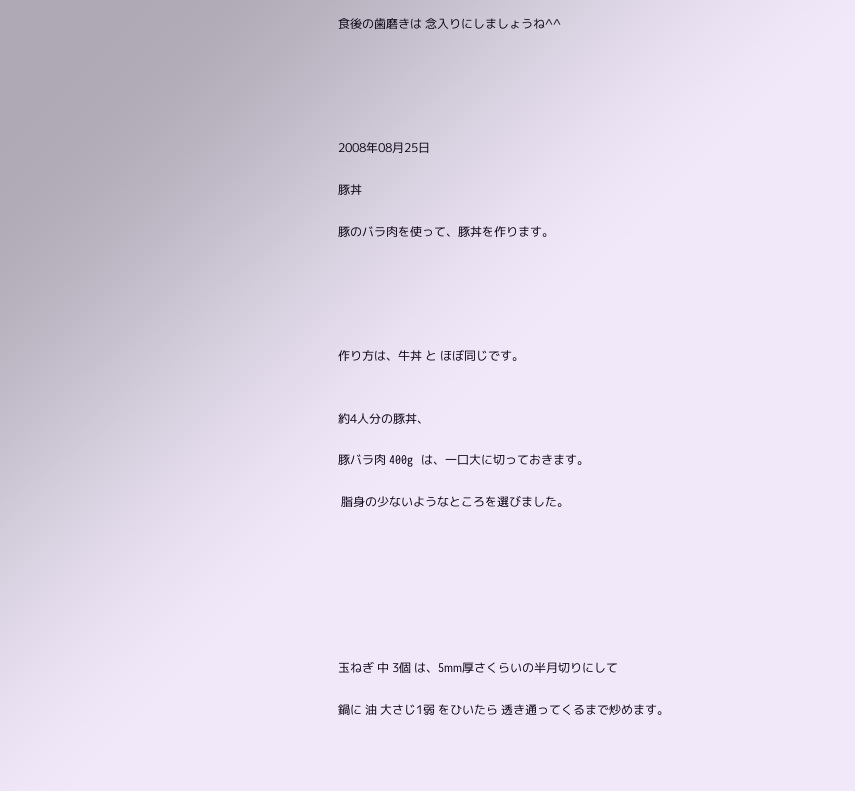食後の歯磨きは 念入りにしましょうね^^





2008年08月25日

豚丼

豚のバラ肉を使って、豚丼を作ります。





作り方は、牛丼 と ほぼ同じです。


約4人分の豚丼、

豚バラ肉 400g  は、一口大に切っておきます。

 脂身の少ないようなところを選びました。







玉ねぎ 中 3個 は、5mm厚さくらいの半月切りにして

鍋に 油 大さじ1弱 をひいたら 透き通ってくるまで炒めます。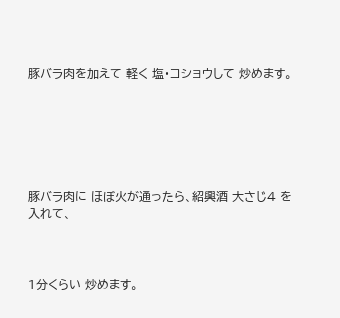豚バラ肉を加えて 軽く 塩・コショウして 炒めます。






豚バラ肉に ほぼ火が通ったら、紹興酒 大さじ4 を入れて、



1分くらい 炒めます。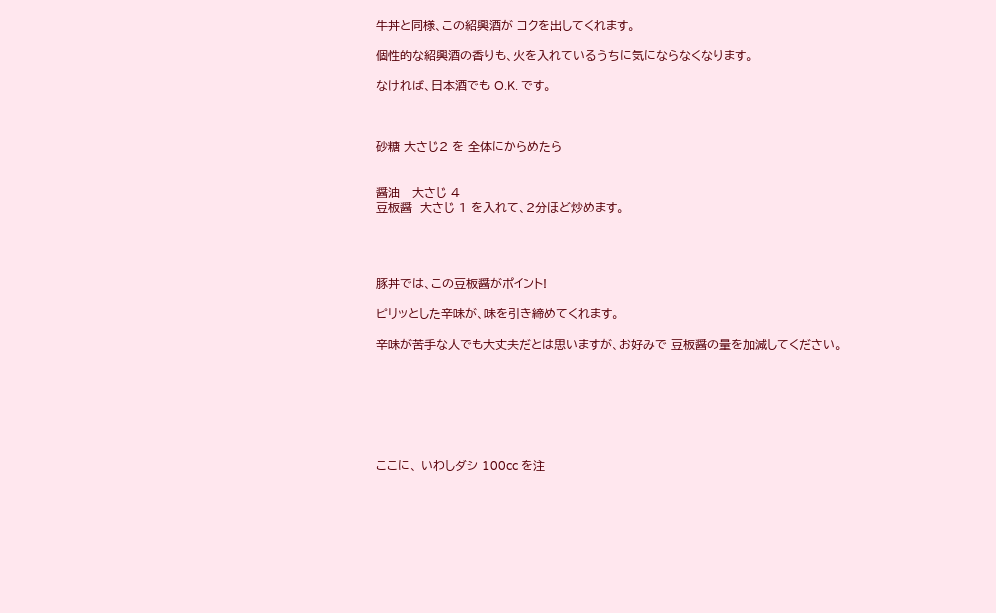牛丼と同様、この紹興酒が コクを出してくれます。

個性的な紹興酒の香りも、火を入れているうちに気にならなくなります。

なければ、日本酒でも O.K. です。



砂糖 大さじ2 を 全体にからめたら


醤油   大さじ 4
豆板醤  大さじ 1 を入れて、2分ほど炒めます。




豚丼では、この豆板醤がポイント!

ピリッとした辛味が、味を引き締めてくれます。

辛味が苦手な人でも大丈夫だとは思いますが、お好みで 豆板醤の量を加減してください。







ここに、 いわしダシ 100cc を注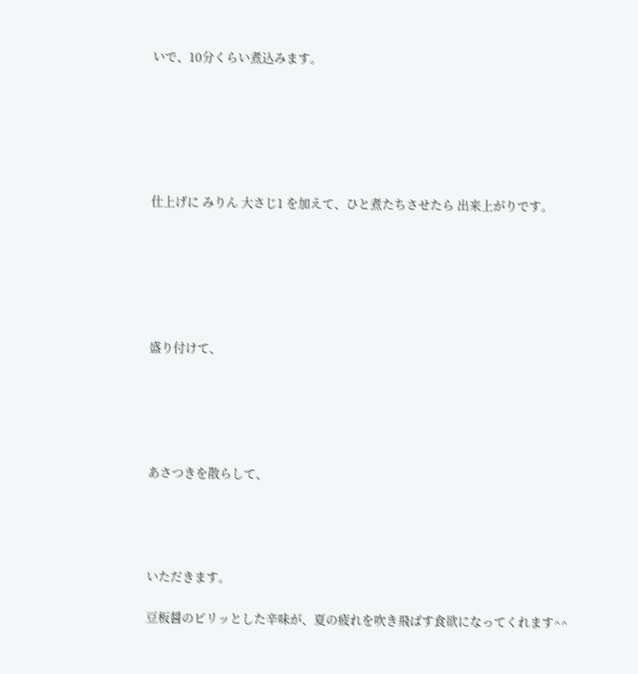いで、10分くらい煮込みます。






仕上げに みりん 大さじ1 を加えて、ひと煮たちさせたら 出来上がりです。






盛り付けて、





あさつきを散らして、




いただきます。

豆板醤のピリッとした辛味が、夏の疲れを吹き飛ばす食欲になってくれます^^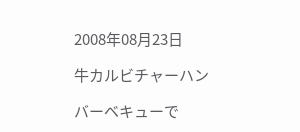2008年08月23日

牛カルビチャーハン

バーベキューで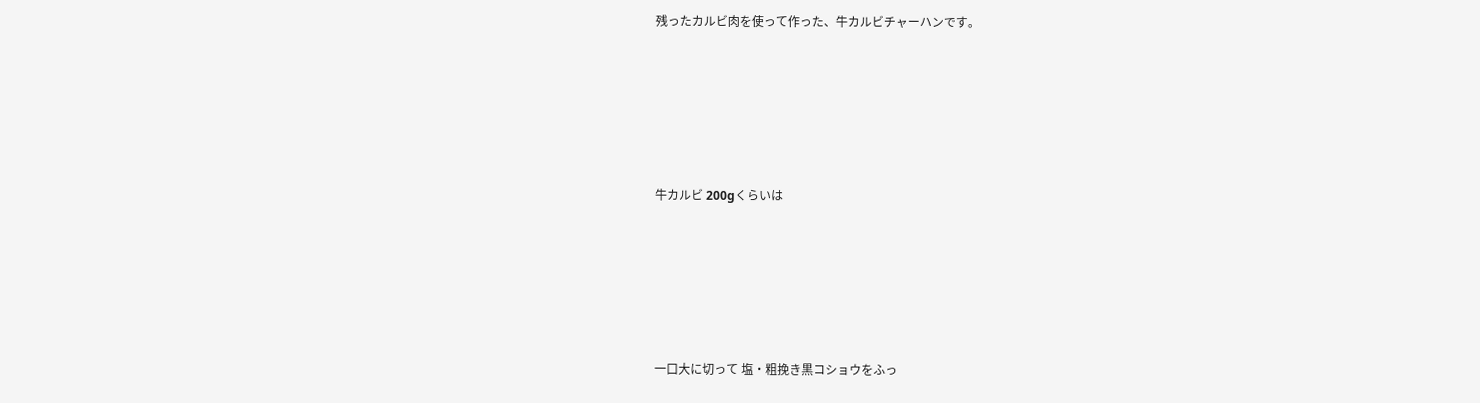残ったカルビ肉を使って作った、牛カルビチャーハンです。







牛カルビ 200gくらいは







一口大に切って 塩・粗挽き黒コショウをふっ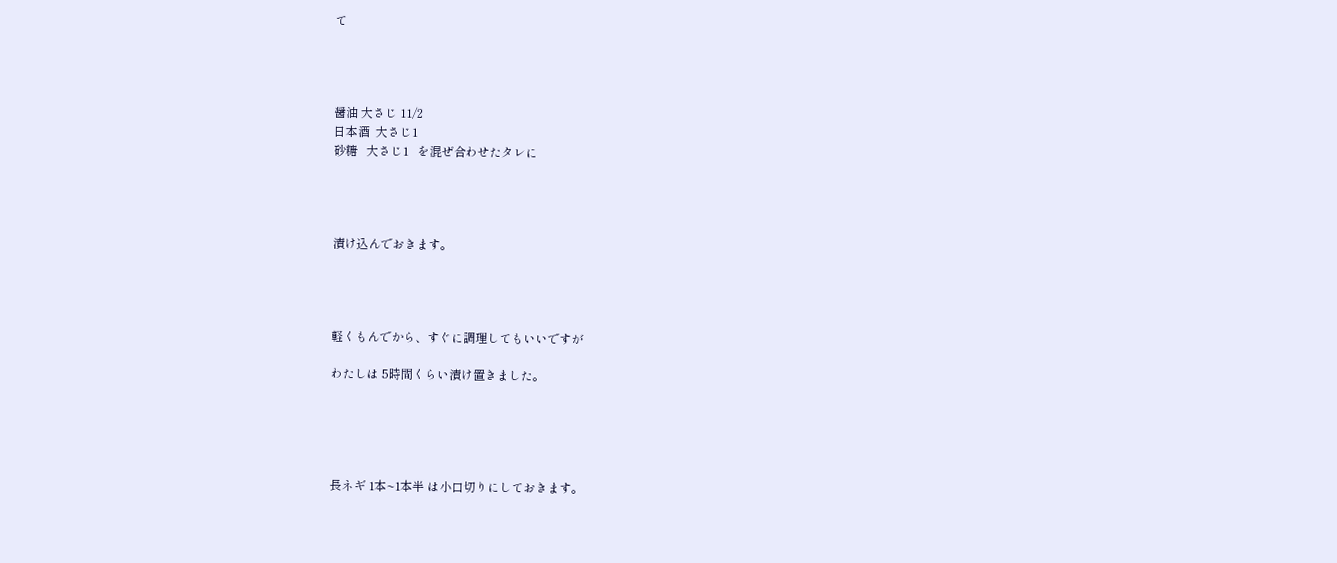て




醤油 大さじ 11/2
日本酒  大さじ1
砂糖   大さじ1   を混ぜ合わせたタレに




漬け込んでおきます。




軽くもんでから、すぐに調理してもいいですが

わたしは 5時間くらい漬け置きました。





長ネギ 1本~1本半 は小口切りにしておきます。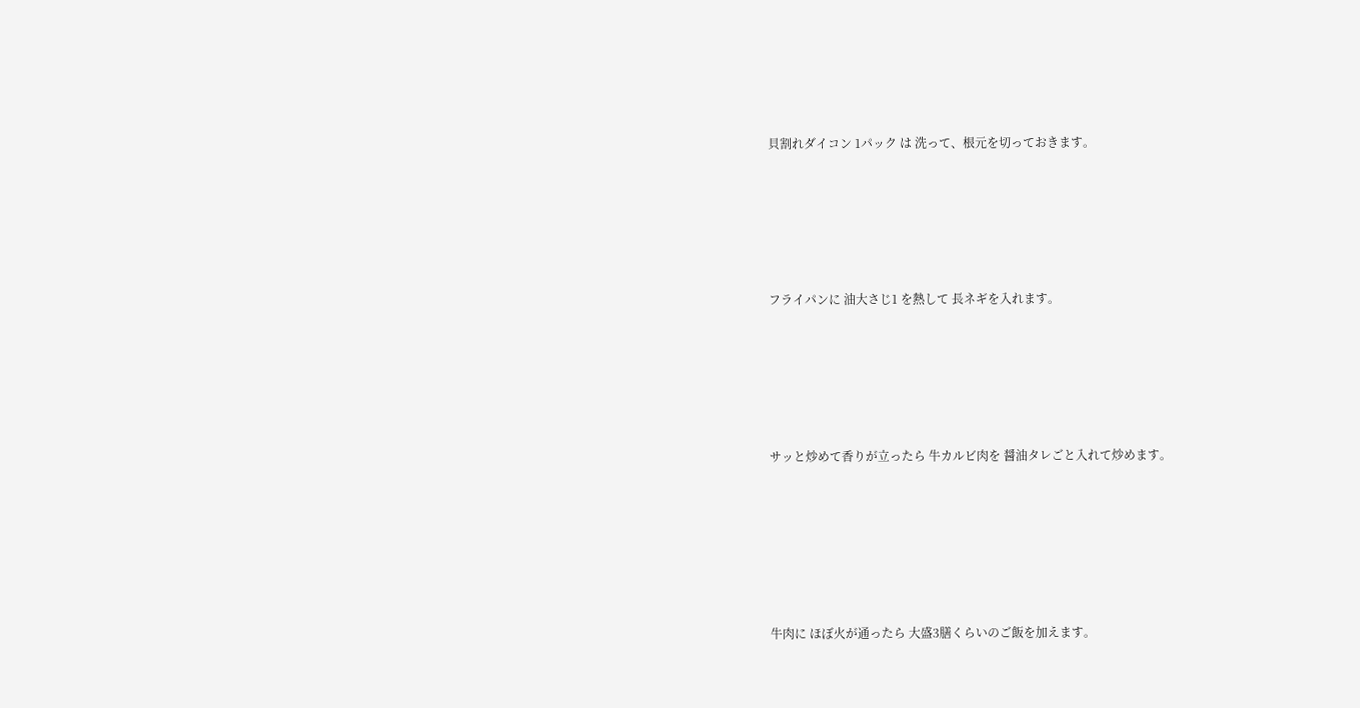貝割れダイコン 1パック は 洗って、根元を切っておきます。







フライパンに 油大さじ1 を熱して 長ネギを入れます。







サッと炒めて香りが立ったら 牛カルビ肉を 醤油タレごと入れて炒めます。








牛肉に ほぼ火が通ったら 大盛3膳くらいのご飯を加えます。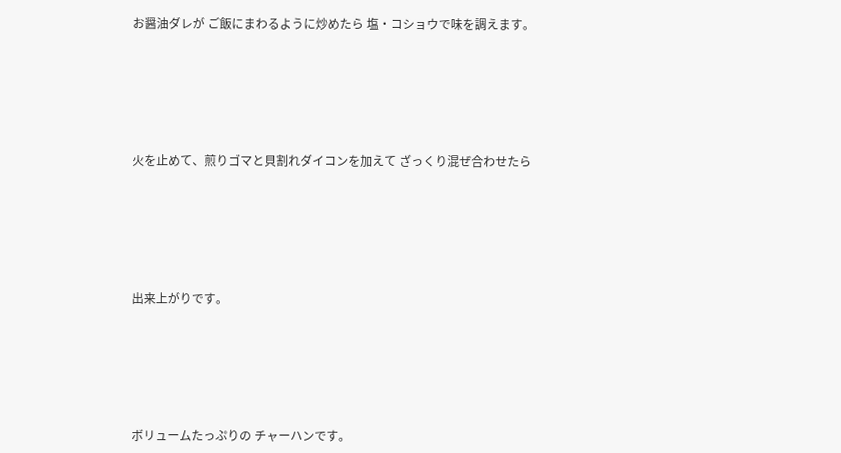お醤油ダレが ご飯にまわるように炒めたら 塩・コショウで味を調えます。







火を止めて、煎りゴマと貝割れダイコンを加えて ざっくり混ぜ合わせたら







出来上がりです。







ボリュームたっぷりの チャーハンです。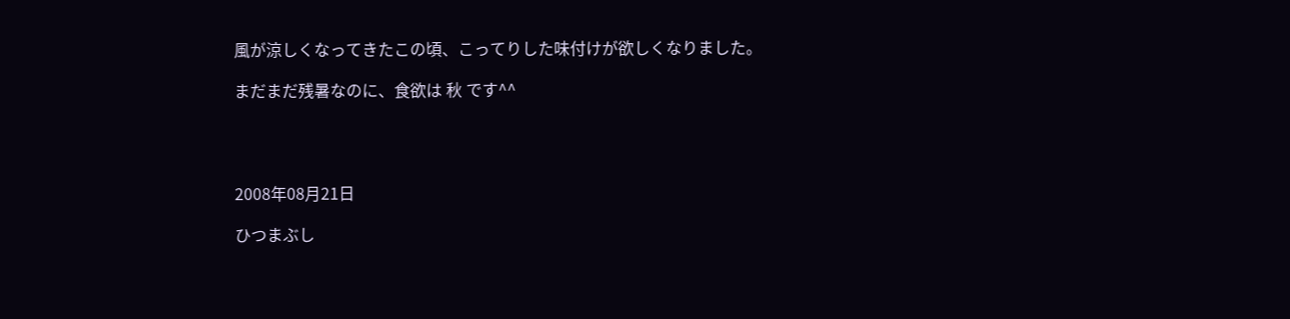風が涼しくなってきたこの頃、こってりした味付けが欲しくなりました。

まだまだ残暑なのに、食欲は 秋 です^^




2008年08月21日

ひつまぶし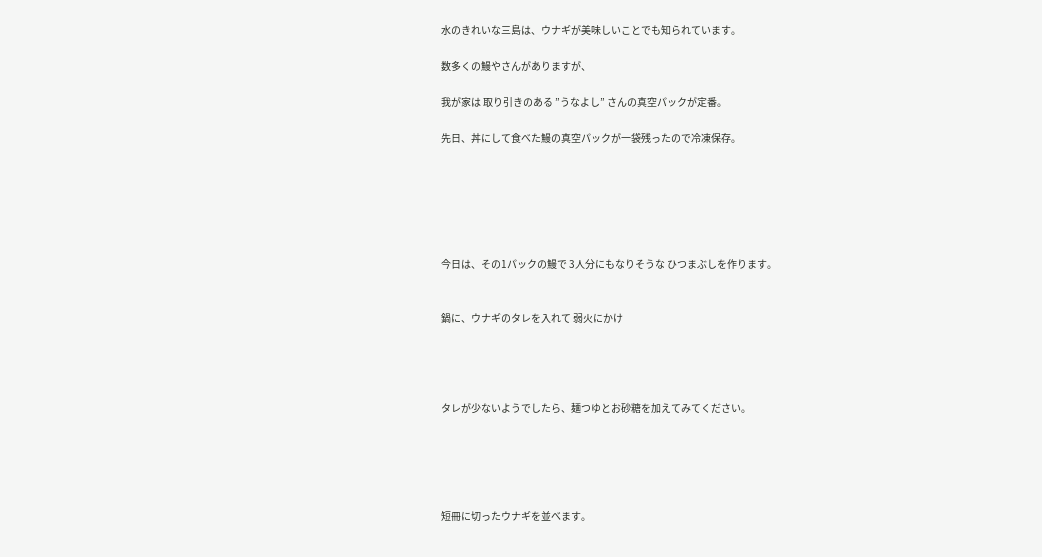水のきれいな三島は、ウナギが美味しいことでも知られています。

数多くの鰻やさんがありますが、

我が家は 取り引きのある ”うなよし” さんの真空パックが定番。

先日、丼にして食べた鰻の真空パックが一袋残ったので冷凍保存。






今日は、その1パックの鰻で 3人分にもなりそうな ひつまぶしを作ります。


鍋に、ウナギのタレを入れて 弱火にかけ




タレが少ないようでしたら、麺つゆとお砂糖を加えてみてください。





短冊に切ったウナギを並べます。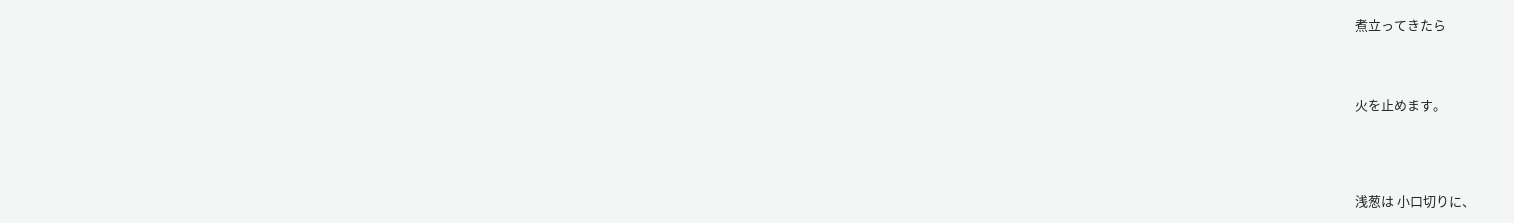煮立ってきたら




火を止めます。





浅葱は 小口切りに、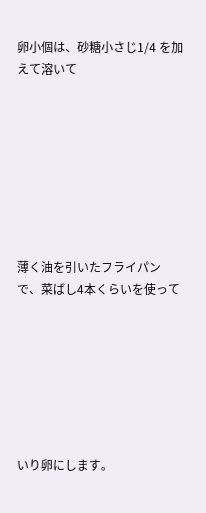卵小個は、砂糖小さじ1/4 を加えて溶いて








薄く油を引いたフライパンで、菜ばし4本くらいを使って







いり卵にします。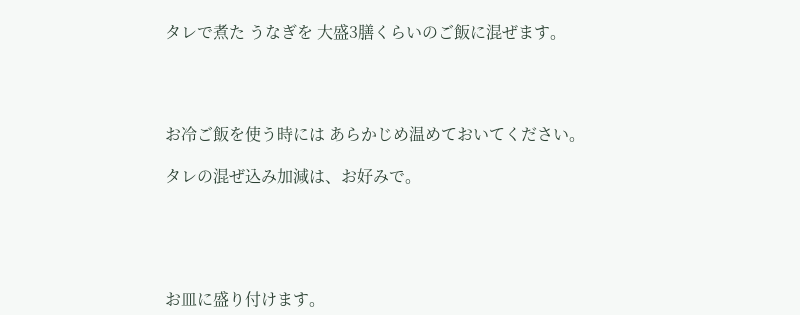タレで煮た うなぎを 大盛3膳くらいのご飯に混ぜます。




お冷ご飯を使う時には あらかじめ温めておいてください。

タレの混ぜ込み加減は、お好みで。





お皿に盛り付けます。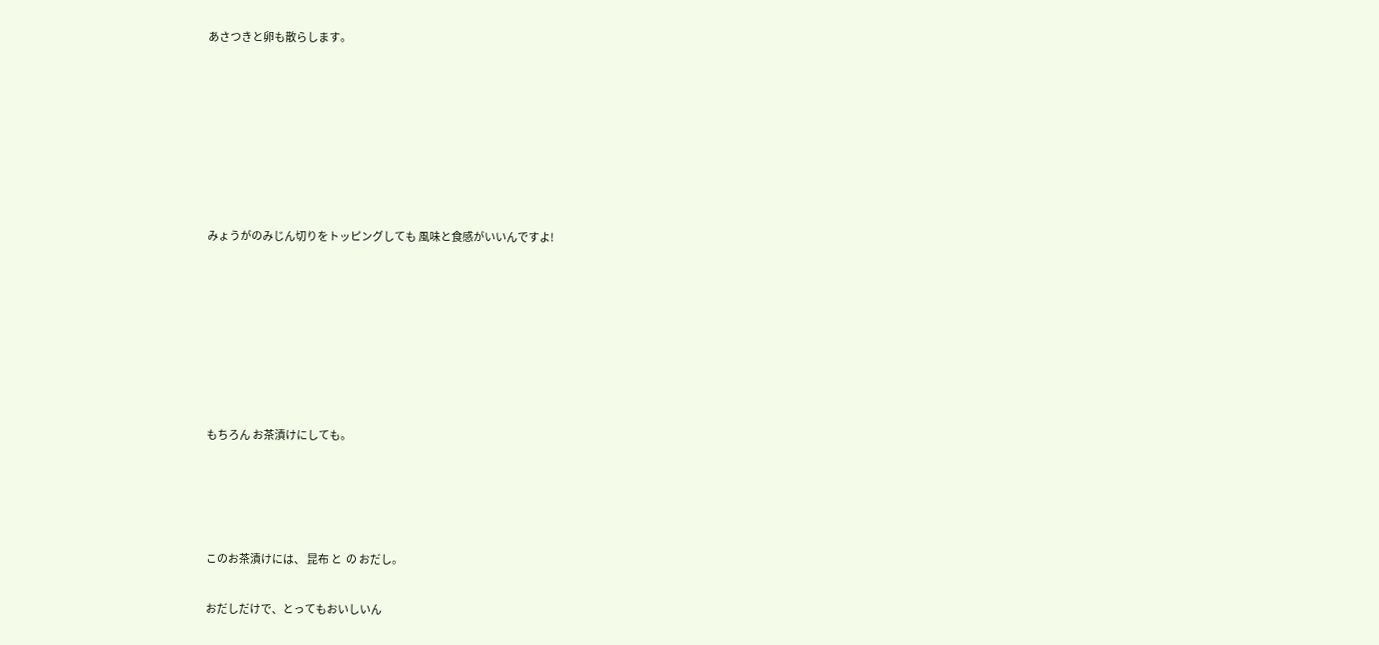あさつきと卵も散らします。







みょうがのみじん切りをトッピングしても 風味と食感がいいんですよ!







もちろん お茶漬けにしても。




このお茶漬けには、 昆布 と  の おだし。

おだしだけで、とってもおいしいん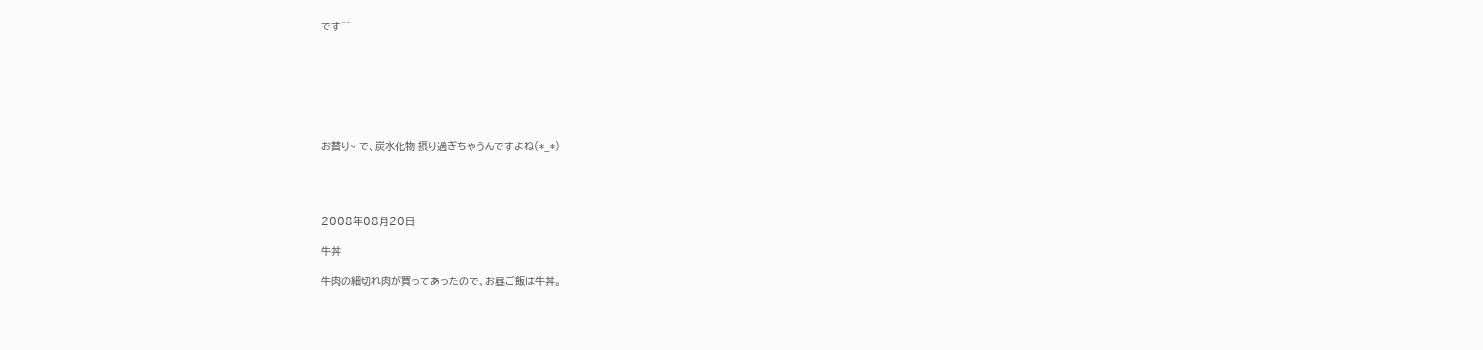です^^







お替り~ で、炭水化物 摂り過ぎちゃうんですよね(*_*)




2008年08月20日

牛丼

牛肉の細切れ肉が買ってあったので、お昼ご飯は牛丼。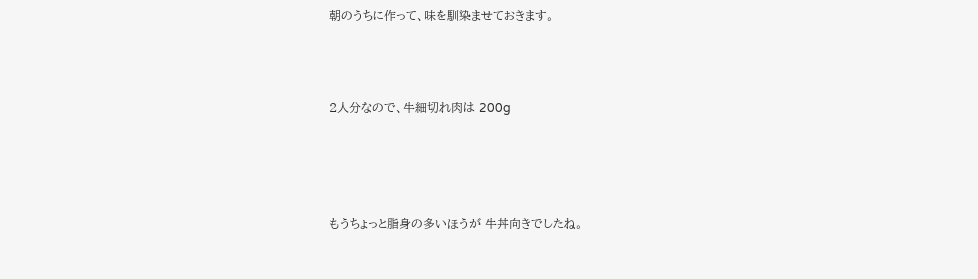朝のうちに作って、味を馴染ませておきます。



2人分なので、牛細切れ肉は 200g




もうちょっと脂身の多いほうが 牛丼向きでしたね。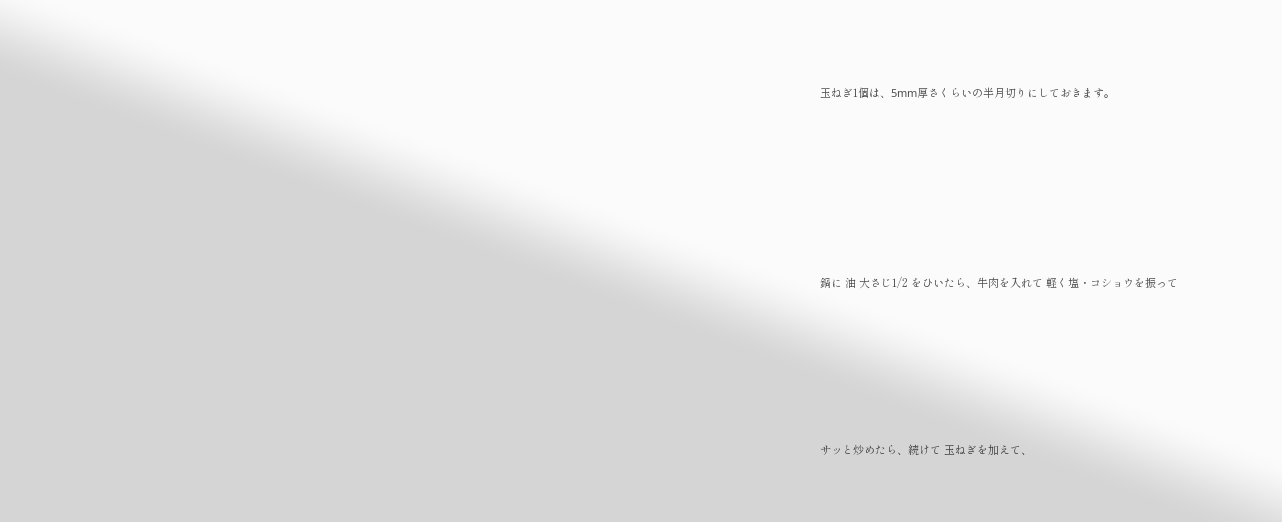玉ねぎ1個は、5mm厚さくらいの半月切りにしておきます。







鍋に 油 大さじ1/2 をひいたら、牛肉を入れて 軽く塩・コショウを振って






サッと炒めたら、続けて 玉ねぎを加えて、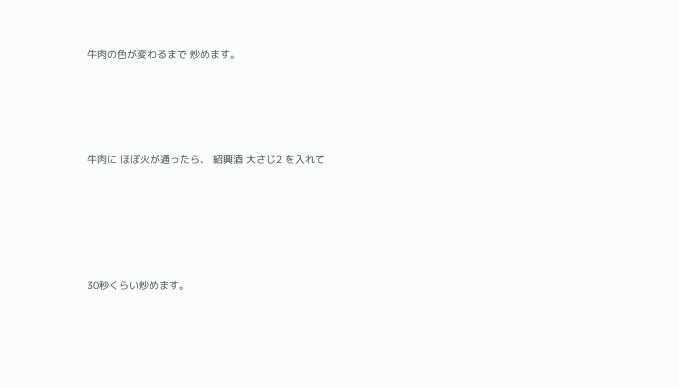牛肉の色が変わるまで 炒めます。




牛肉に ほぼ火が通ったら、 紹興酒 大さじ2 を入れて





30秒くらい炒めます。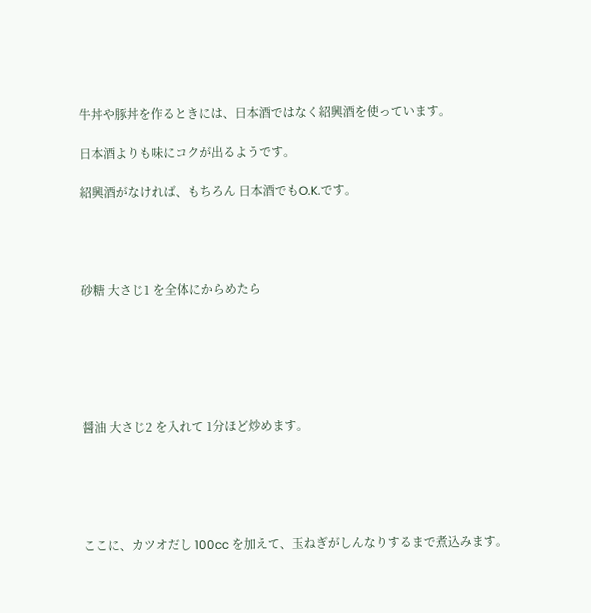牛丼や豚丼を作るときには、日本酒ではなく紹興酒を使っています。

日本酒よりも味にコクが出るようです。

紹興酒がなければ、もちろん 日本酒でもO.K.です。




砂糖 大さじ1 を全体にからめたら






醤油 大さじ2 を入れて 1分ほど炒めます。





ここに、カツオだし 100cc を加えて、玉ねぎがしんなりするまで煮込みます。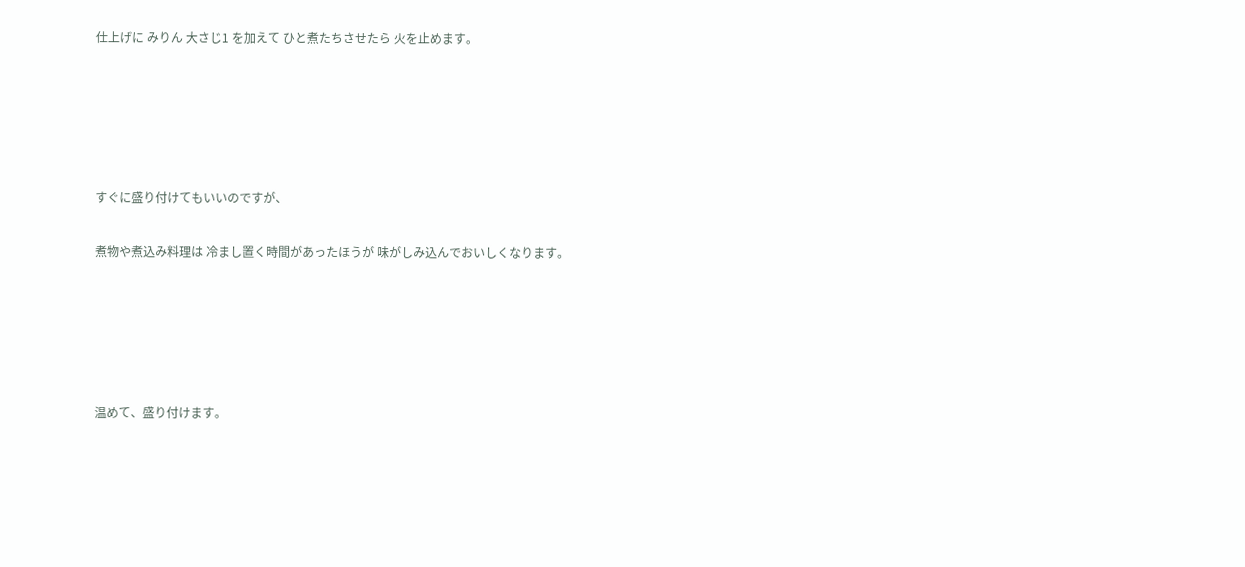仕上げに みりん 大さじ1 を加えて ひと煮たちさせたら 火を止めます。





すぐに盛り付けてもいいのですが、

煮物や煮込み料理は 冷まし置く時間があったほうが 味がしみ込んでおいしくなります。





温めて、盛り付けます。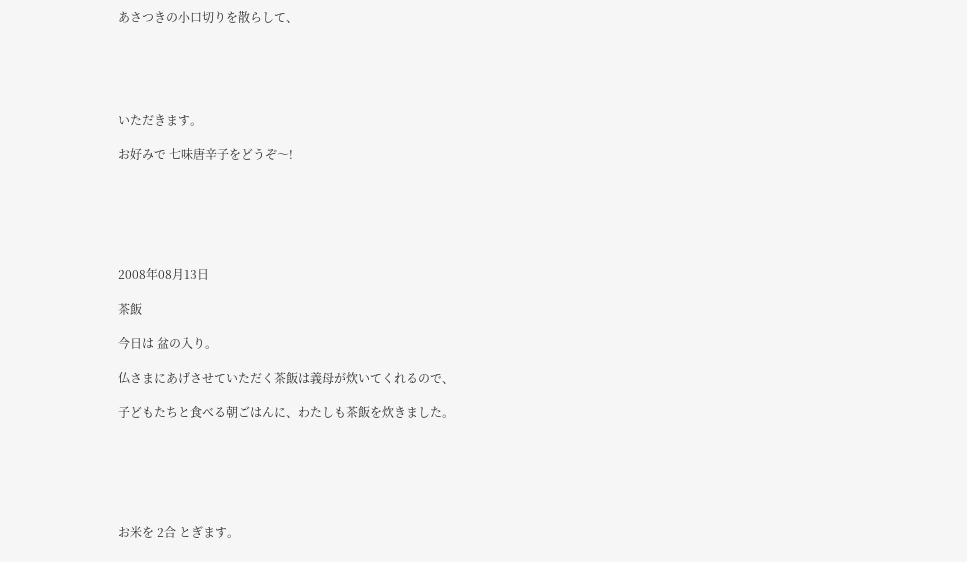あさつきの小口切りを散らして、





いただきます。

お好みで 七味唐辛子をどうぞ〜!






2008年08月13日

茶飯

今日は 盆の入り。

仏さまにあげさせていただく茶飯は義母が炊いてくれるので、

子どもたちと食べる朝ごはんに、わたしも茶飯を炊きました。






お米を 2合 とぎます。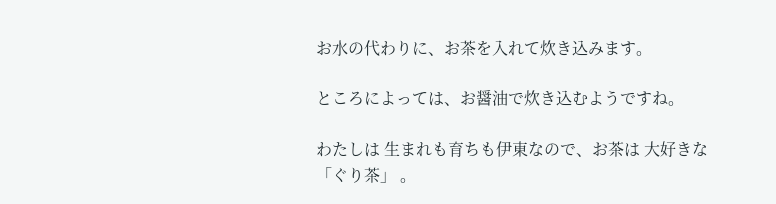お水の代わりに、お茶を入れて炊き込みます。

ところによっては、お醤油で炊き込むようですね。

わたしは 生まれも育ちも伊東なので、お茶は 大好きな 「ぐり茶」 。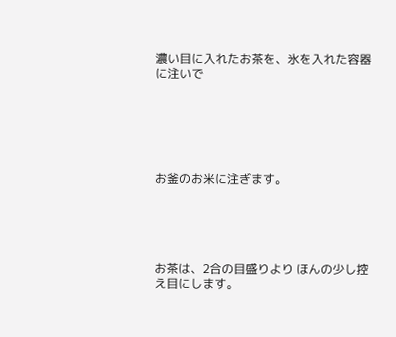濃い目に入れたお茶を、氷を入れた容器に注いで






お釜のお米に注ぎます。





お茶は、2合の目盛りより ほんの少し控え目にします。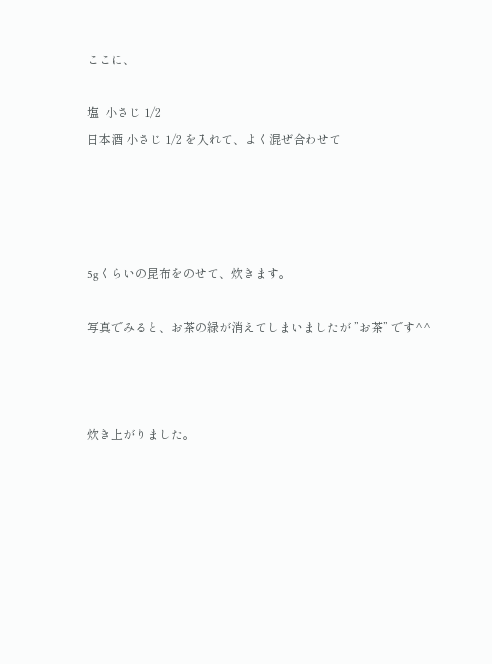ここに、

塩  小さじ 1/2
日本酒 小さじ 1/2 を入れて、よく混ぜ合わせて




5gくらいの昆布をのせて、炊きます。

写真でみると、お茶の緑が消えてしまいましたが ”お茶” です^^



炊き上がりました。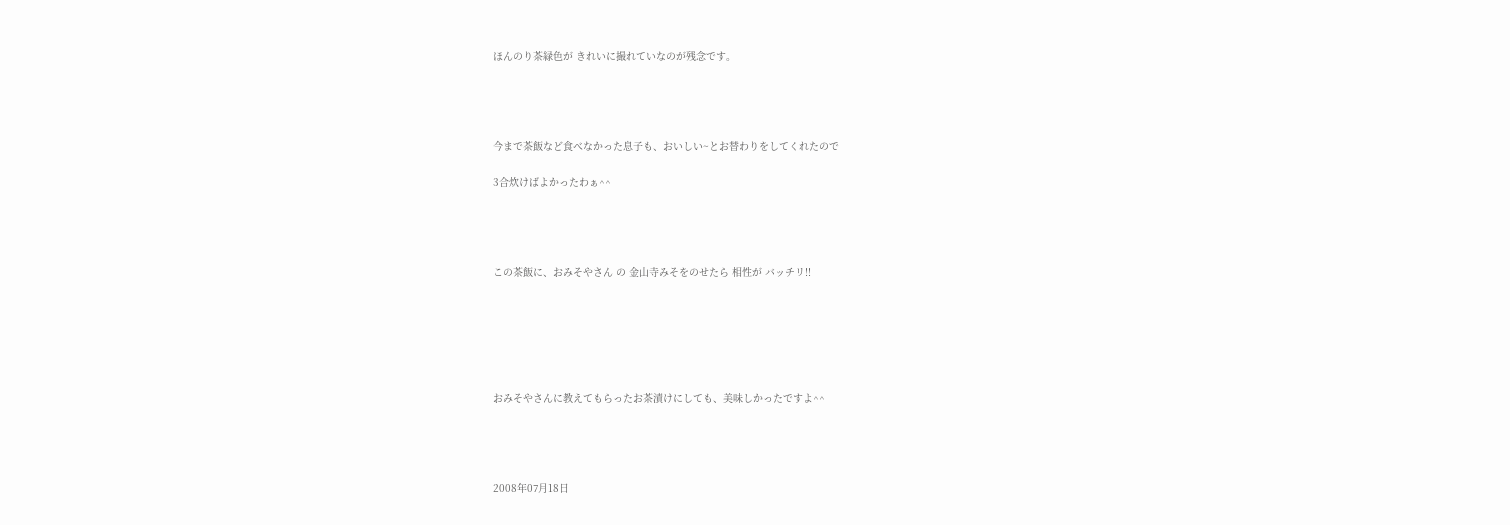ほんのり茶緑色が きれいに撮れていなのが残念です。




今まで茶飯など食べなかった息子も、おいしい~とお替わりをしてくれたので

3合炊けばよかったわぁ^^




この茶飯に、おみそやさん の 金山寺みそをのせたら 相性が バッチリ!!






おみそやさんに教えてもらったお茶漬けにしても、美味しかったですよ^^




2008年07月18日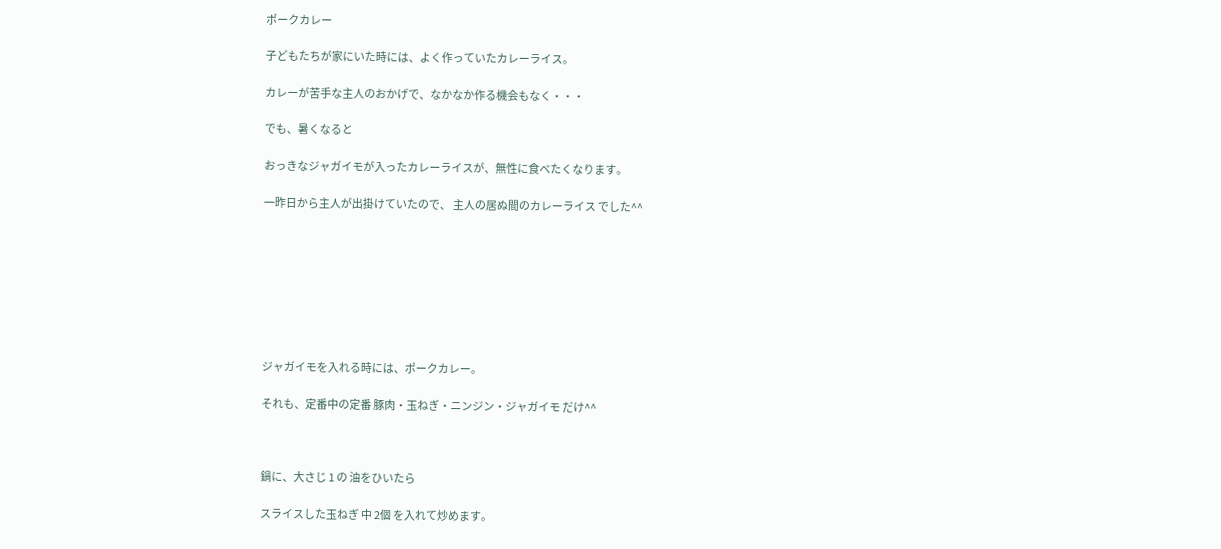ポークカレー

子どもたちが家にいた時には、よく作っていたカレーライス。

カレーが苦手な主人のおかげで、なかなか作る機会もなく・・・

でも、暑くなると

おっきなジャガイモが入ったカレーライスが、無性に食べたくなります。

一昨日から主人が出掛けていたので、 主人の居ぬ間のカレーライス でした^^








ジャガイモを入れる時には、ポークカレー。

それも、定番中の定番 豚肉・玉ねぎ・ニンジン・ジャガイモ だけ^^



鍋に、大さじ 1 の 油をひいたら

スライスした玉ねぎ 中 2個 を入れて炒めます。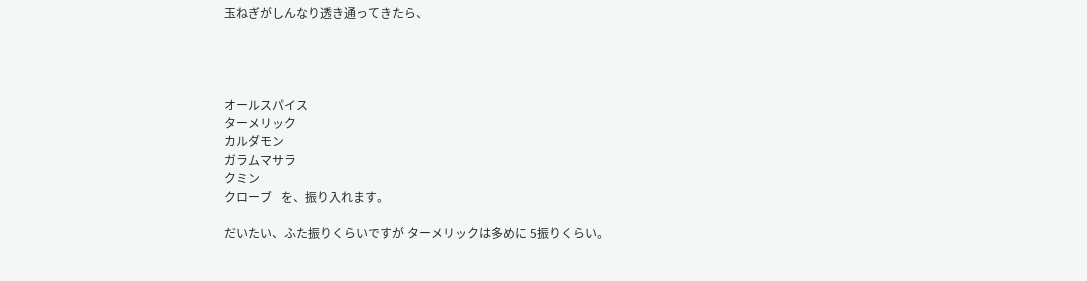玉ねぎがしんなり透き通ってきたら、




オールスパイス
ターメリック
カルダモン
ガラムマサラ
クミン
クローブ   を、振り入れます。

だいたい、ふた振りくらいですが ターメリックは多めに 5振りくらい。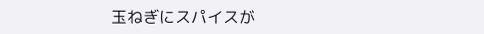玉ねぎにスパイスが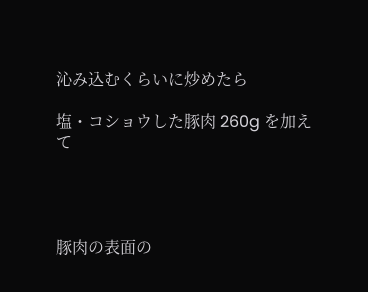沁み込むくらいに炒めたら

塩・コショウした豚肉 260g を加えて




豚肉の表面の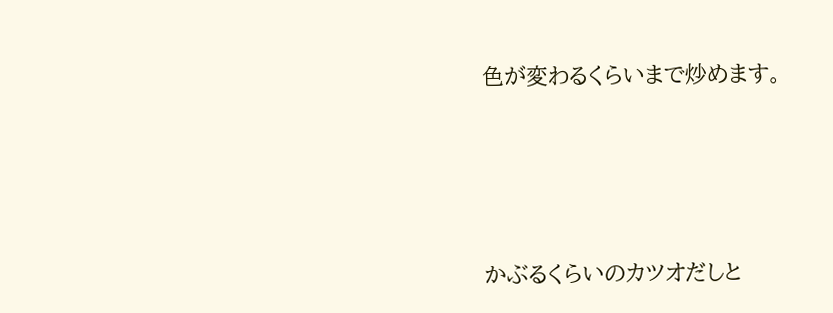色が変わるくらいまで炒めます。





かぶるくらいのカツオだしと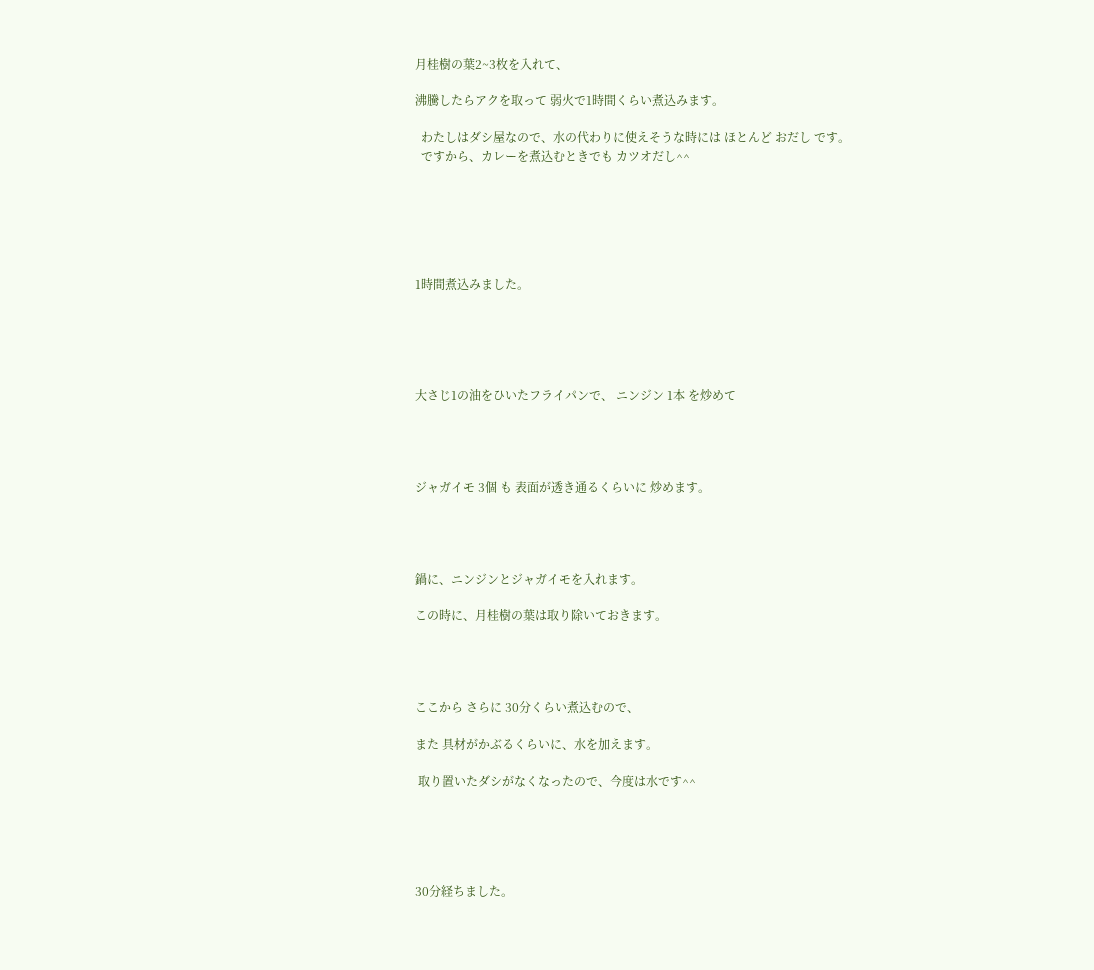月桂樹の葉2~3枚を入れて、

沸騰したらアクを取って 弱火で1時間くらい煮込みます。

  わたしはダシ屋なので、水の代わりに使えそうな時には ほとんど おだし です。
  ですから、カレーを煮込むときでも カツオだし^^






1時間煮込みました。





大さじ1の油をひいたフライパンで、 ニンジン 1本 を炒めて




ジャガイモ 3個 も 表面が透き通るくらいに 炒めます。




鍋に、ニンジンとジャガイモを入れます。

この時に、月桂樹の葉は取り除いておきます。




ここから さらに 30分くらい煮込むので、

また 具材がかぶるくらいに、水を加えます。

 取り置いたダシがなくなったので、今度は水です^^





30分経ちました。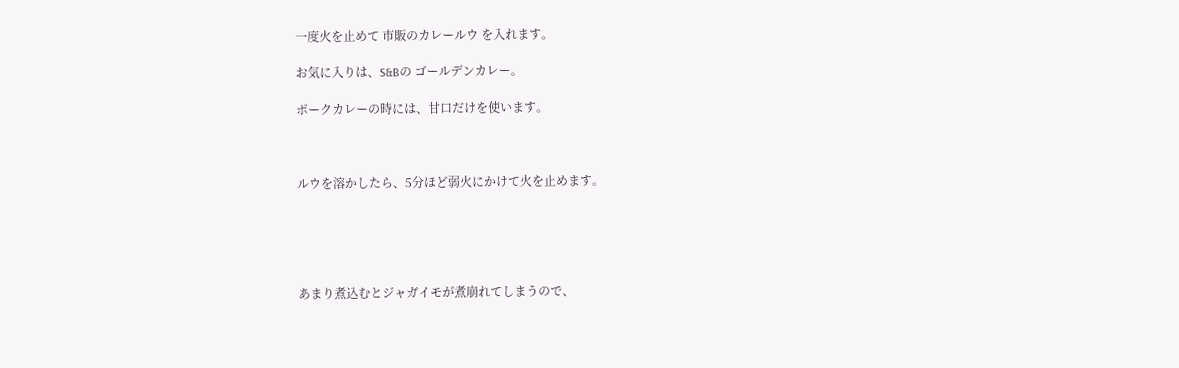一度火を止めて 市販のカレールウ を入れます。

お気に入りは、S&Bの ゴールデンカレー。

ポークカレーの時には、甘口だけを使います。



ルウを溶かしたら、5分ほど弱火にかけて火を止めます。





あまり煮込むとジャガイモが煮崩れてしまうので、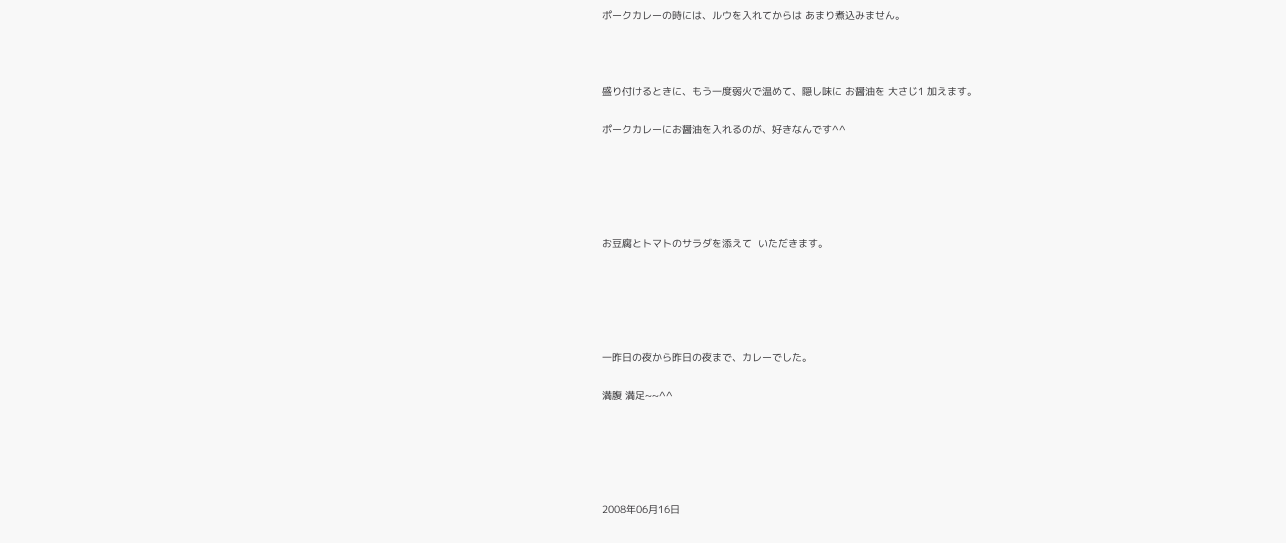ポークカレーの時には、ルウを入れてからは あまり煮込みません。



盛り付けるときに、もう一度弱火で温めて、隠し味に お醤油を 大さじ1 加えます。

ポークカレーにお醤油を入れるのが、好きなんです^^





お豆腐とトマトのサラダを添えて  いただきます。





一昨日の夜から昨日の夜まで、カレーでした。

満腹 満足~~^^





2008年06月16日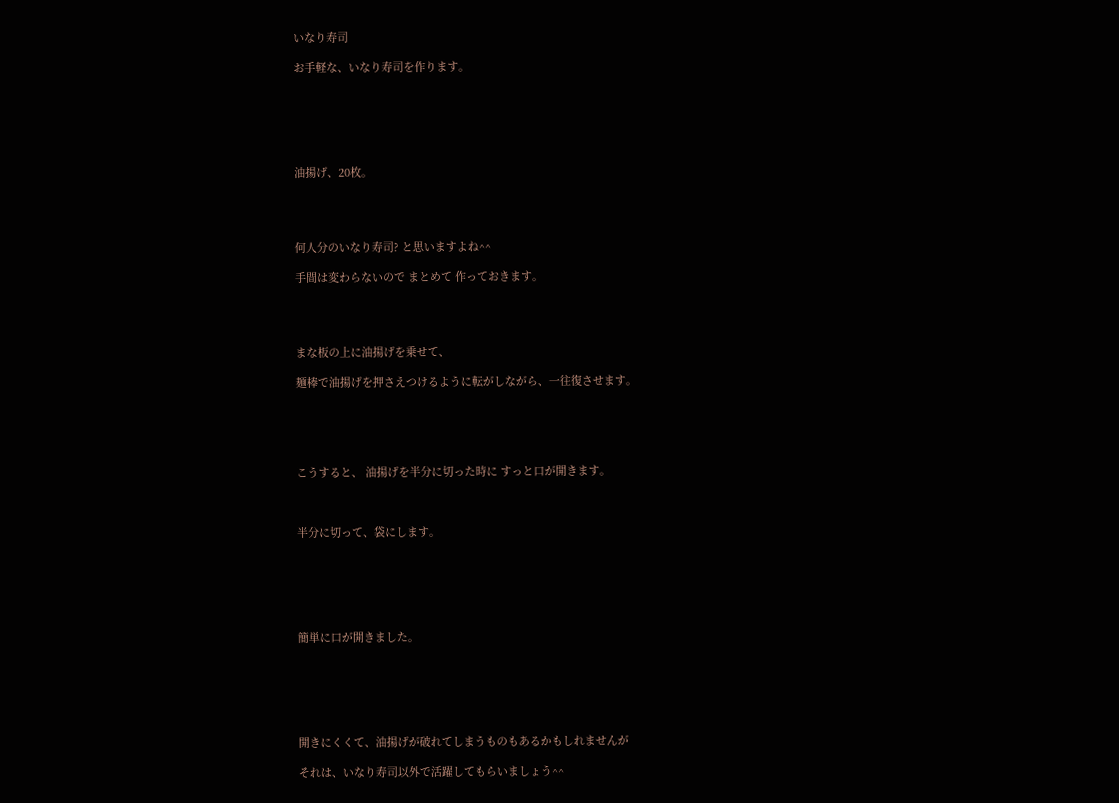いなり寿司

お手軽な、いなり寿司を作ります。






油揚げ、20枚。




何人分のいなり寿司? と思いますよね^^

手間は変わらないので まとめて 作っておきます。




まな板の上に油揚げを乗せて、

麺棒で油揚げを押さえつけるように転がしながら、一往復させます。





こうすると、 油揚げを半分に切った時に すっと口が開きます。



半分に切って、袋にします。






簡単に口が開きました。






開きにくくて、油揚げが破れてしまうものもあるかもしれませんが

それは、いなり寿司以外で活躍してもらいましょう^^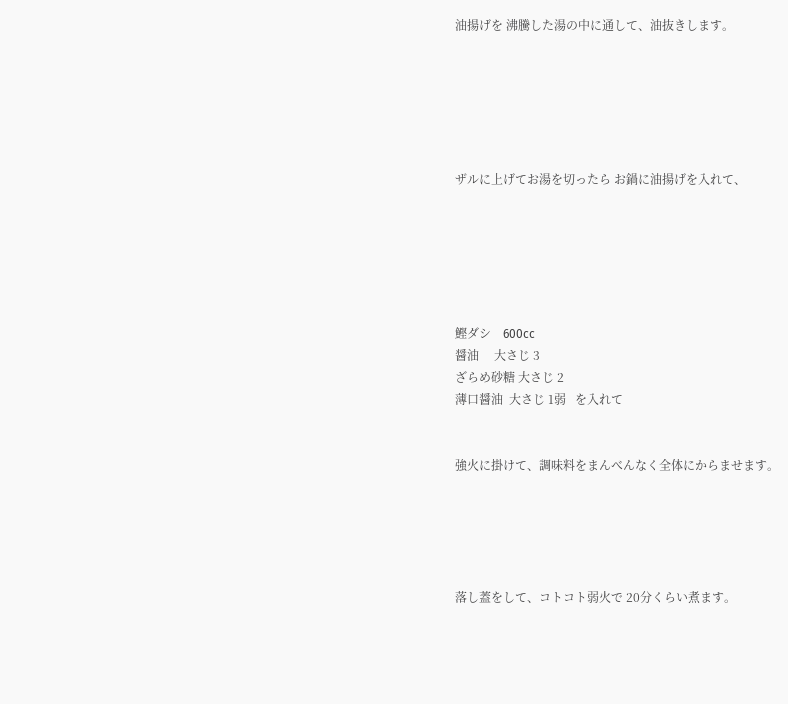油揚げを 沸騰した湯の中に通して、油抜きします。






ザルに上げてお湯を切ったら お鍋に油揚げを入れて、






鰹ダシ    600cc
醤油     大さじ 3
ざらめ砂糖 大さじ 2
薄口醤油  大さじ 1弱   を入れて


強火に掛けて、調味料をまんべんなく全体にからませます。





落し蓋をして、コトコト弱火で 20分くらい煮ます。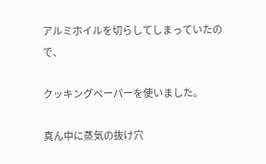アルミホイルを切らしてしまっていたので、

クッキングペーパーを使いました。

真ん中に蒸気の抜け穴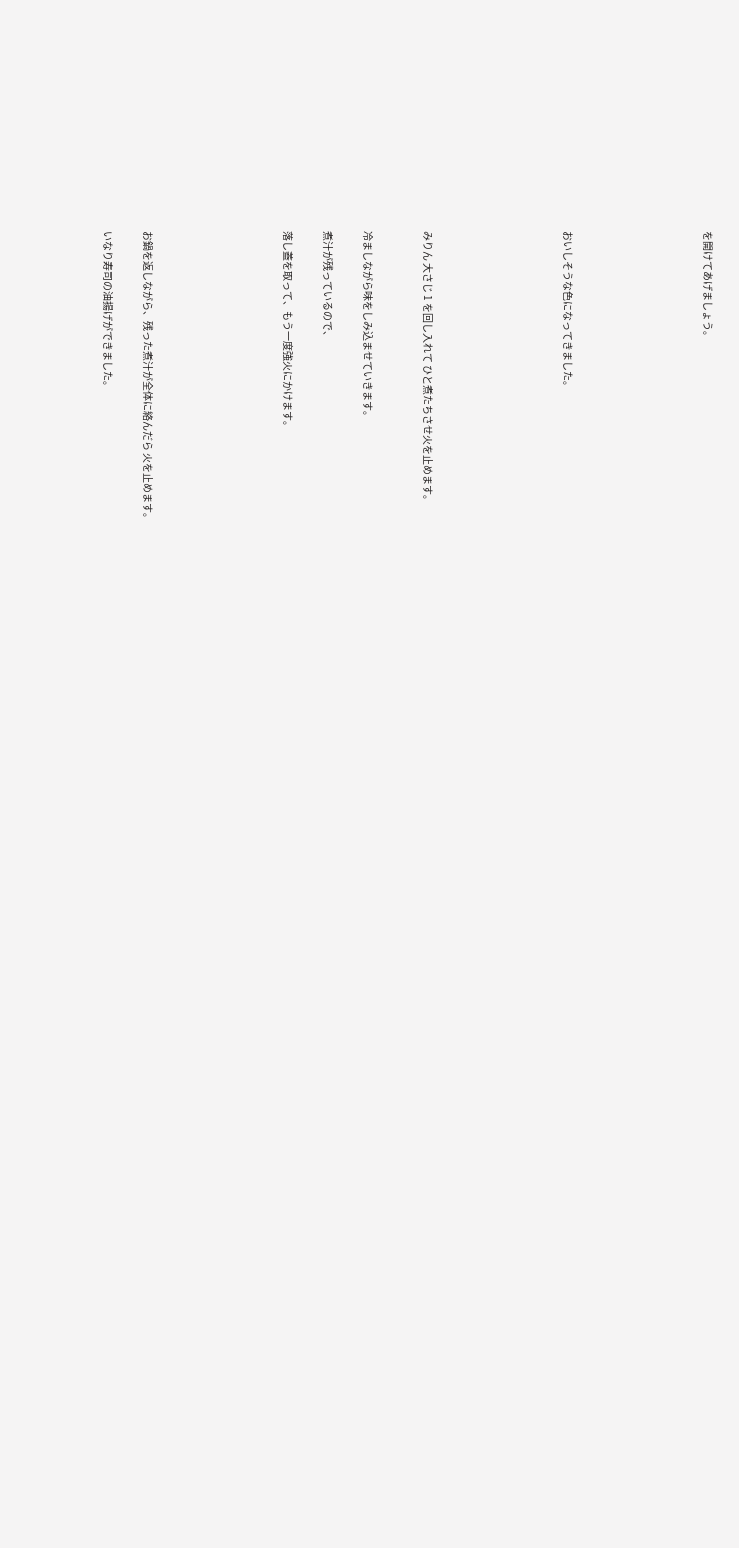を開けてあげましょう。






おいしそうな色になってきました。






みりん 大さじ 1 を回し入れて ひと煮たちさせ火を止めます。


冷ましながら味をしみ込ませていきます。

煮汁が残っているので、

落し蓋を取って、もう一度強火にかけます。






お鍋を返しながら、残った煮汁が全体に絡んだら 火を止めます。

いなり寿司の油揚げができました。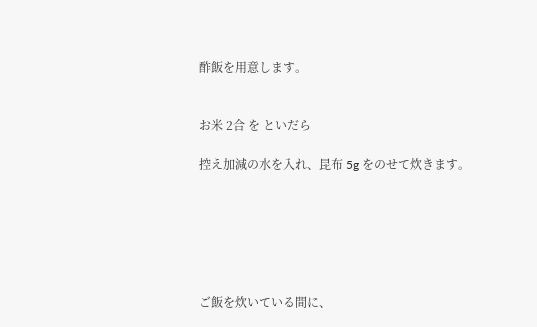酢飯を用意します。


お米 2合 を といだら

控え加減の水を入れ、昆布 5g をのせて炊きます。






ご飯を炊いている間に、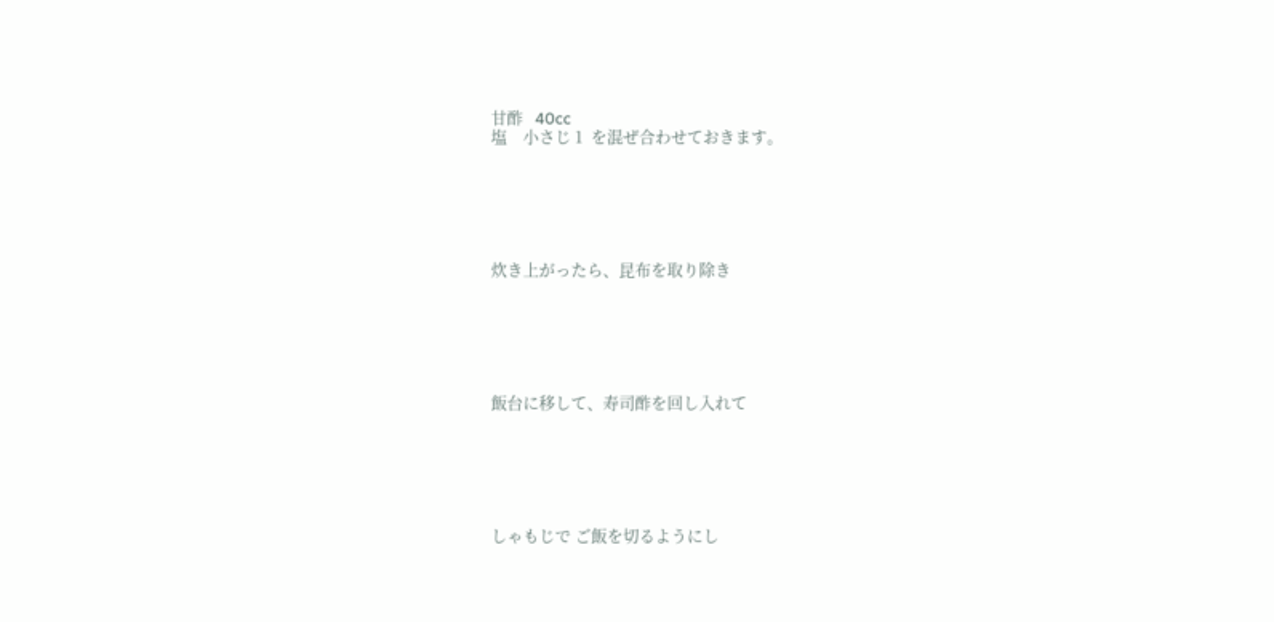甘酢   40cc
塩    小さじ 1  を混ぜ合わせておきます。






炊き上がったら、昆布を取り除き






飯台に移して、寿司酢を回し入れて






しゃもじで ご飯を切るようにし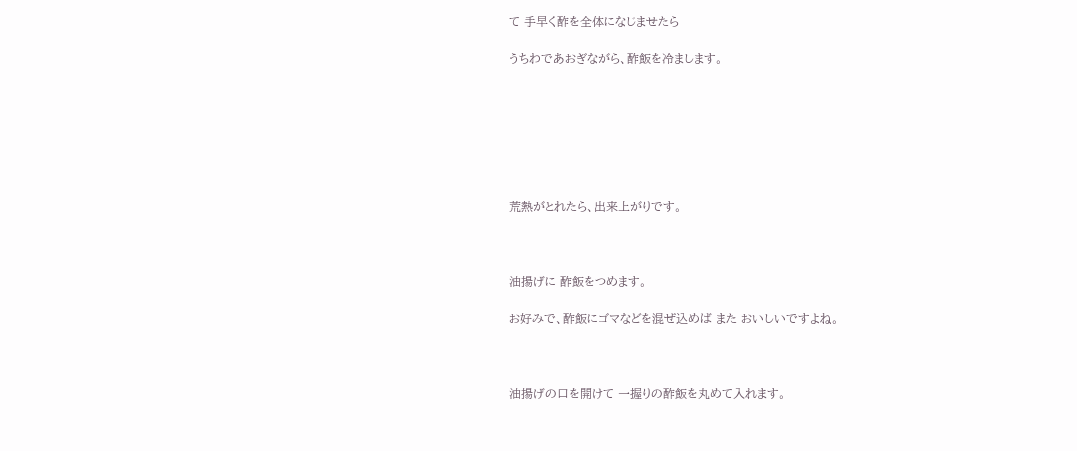て 手早く酢を全体になじませたら

うちわであおぎながら、酢飯を冷まします。







荒熱がとれたら、出来上がりです。



油揚げに 酢飯をつめます。

お好みで、酢飯にゴマなどを混ぜ込めば また おいしいですよね。



油揚げの口を開けて 一握りの酢飯を丸めて入れます。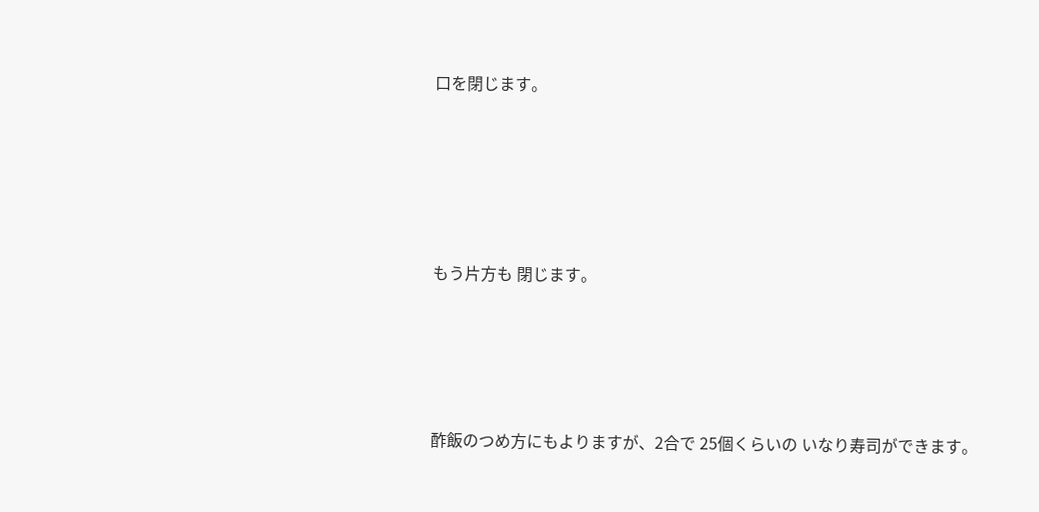口を閉じます。







もう片方も 閉じます。






酢飯のつめ方にもよりますが、2合で 25個くらいの いなり寿司ができます。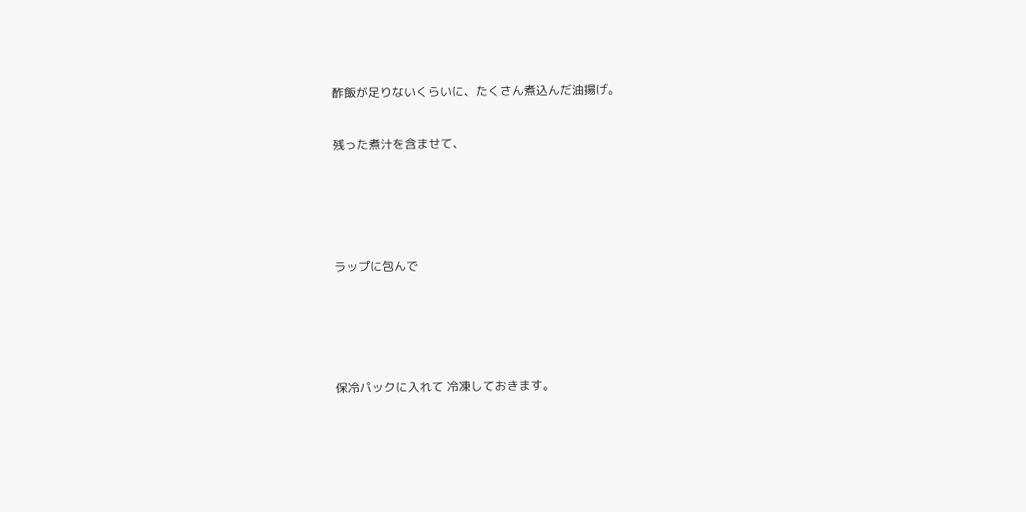酢飯が足りないくらいに、たくさん煮込んだ油揚げ。


残った煮汁を含ませて、






ラップに包んで






保冷パックに入れて 冷凍しておきます。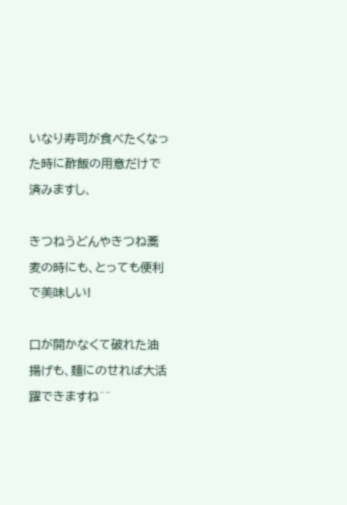いなり寿司が食べたくなった時に酢飯の用意だけで済みますし、

きつねうどんやきつね蕎麦の時にも、とっても便利で美味しい!

口が開かなくて破れた油揚げも、麺にのせれば大活躍できますね^^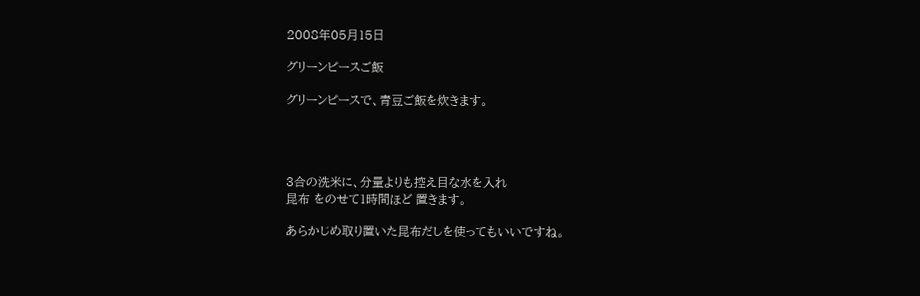2008年05月15日

グリーンピースご飯

グリーンピースで、青豆ご飯を炊きます。




3合の洗米に、分量よりも控え目な水を入れ
昆布 をのせて1時間ほど 置きます。

あらかじめ取り置いた昆布だしを使ってもいいですね。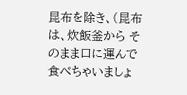昆布を除き、(昆布は、炊飯釜から そのまま口に運んで食べちゃいましょ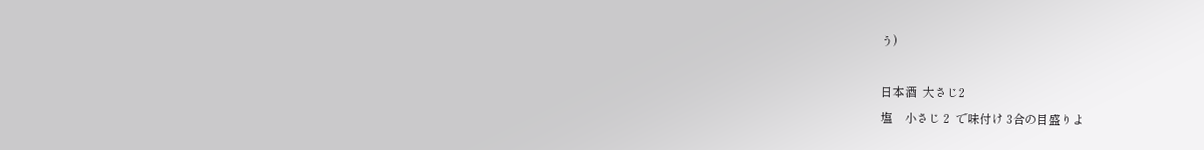う)

日本酒  大さじ2
塩    小さじ 2  で味付け 3合の目盛りよ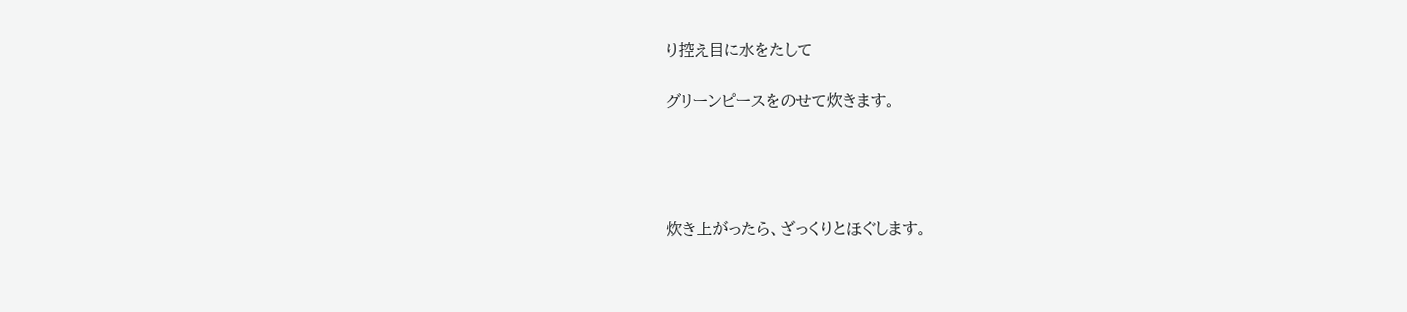り控え目に水をたして

グリーンピースをのせて炊きます。




炊き上がったら、ざっくりとほぐします。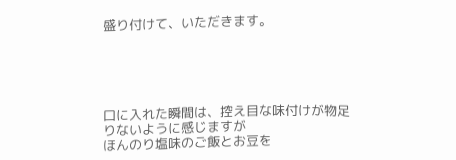盛り付けて、いただきます。





口に入れた瞬間は、控え目な味付けが物足りないように感じますが
ほんのり塩味のご飯とお豆を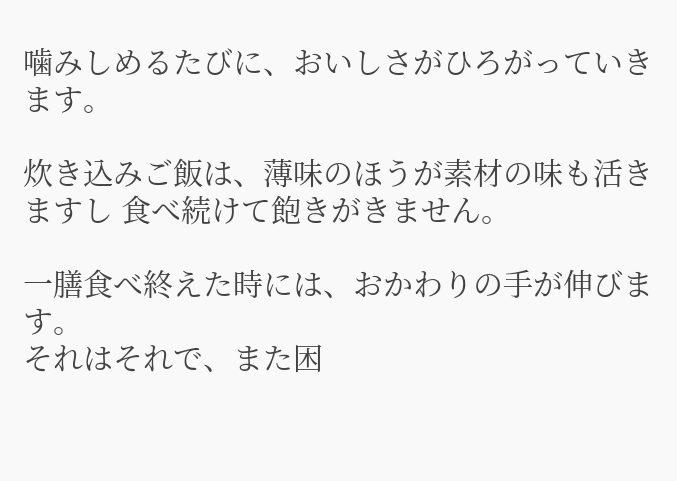噛みしめるたびに、おいしさがひろがっていきます。

炊き込みご飯は、薄味のほうが素材の味も活きますし 食べ続けて飽きがきません。

一膳食べ終えた時には、おかわりの手が伸びます。
それはそれで、また困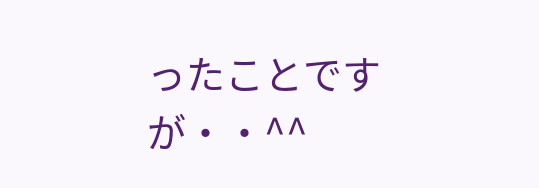ったことですが・・^^